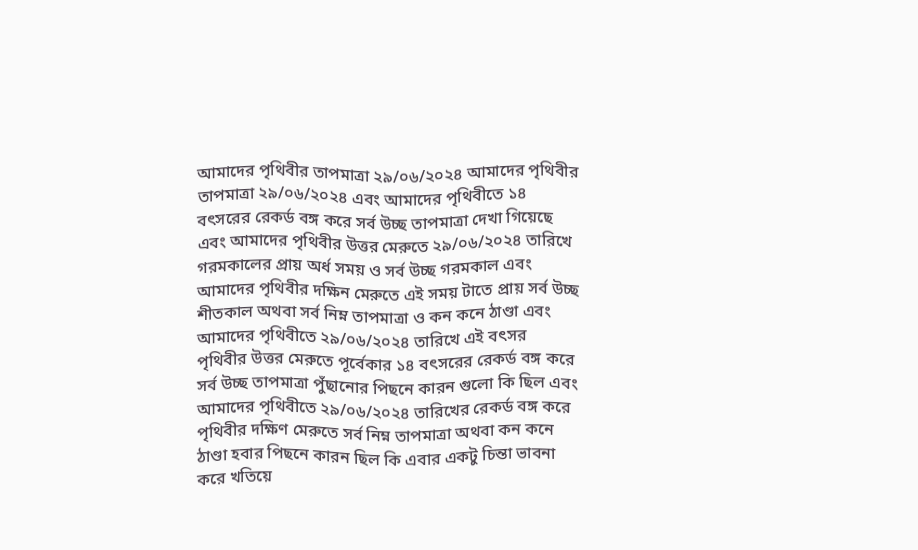আমাদের পৃথিবীর তাপমাত্রা ২৯/০৬/২০২৪ আমাদের পৃথিবীর তাপমাত্রা ২৯/০৬/২০২৪ এবং আমাদের পৃথিবীতে ১৪ বৎসরের রেকর্ড বঙ্গ করে সর্ব উচ্ছ তাপমাত্রা দেখা গিয়েছে এবং আমাদের পৃথিবীর উত্তর মেরুতে ২৯/০৬/২০২৪ তারিখে গরমকালের প্রায় অর্ধ সময় ও সর্ব উচ্ছ গরমকাল এবং আমাদের পৃথিবীর দক্ষিন মেরুতে এই সময় টাতে প্রায় সর্ব উচ্ছ শীতকাল অথবা সর্ব নিম্ন তাপমাত্রা ও কন কনে ঠাণ্ডা এবং আমাদের পৃথিবীতে ২৯/০৬/২০২৪ তারিখে এই বৎসর পৃথিবীর উত্তর মেরুতে পূর্বেকার ১৪ বৎসরের রেকর্ড বঙ্গ করে সর্ব উচ্ছ তাপমাত্রা পুঁছানোর পিছনে কারন গুলো কি ছিল এবং আমাদের পৃথিবীতে ২৯/০৬/২০২৪ তারিখের রেকর্ড বঙ্গ করে পৃথিবীর দক্ষিণ মেরুতে সর্ব নিম্ন তাপমাত্রা অথবা কন কনে ঠাণ্ডা হবার পিছনে কারন ছিল কি এবার একটু চিন্তা ভাবনা করে খতিয়ে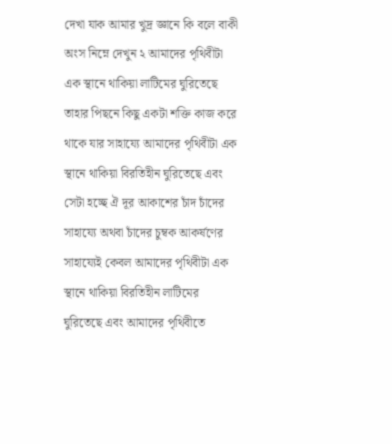দেখা যাক আমার খুদ্র জ্ঞানে কি বলে বাকী অংস নিম্নে দেখুন ২ আমাদের পৃথিবীটা এক স্থানে থাকিয়া লাটিমের ঘুরিতেছে তাহার পিছনে কিছু একটা শক্তি কাজ করে থাকে যার সাহায্যে আমাদের পৃথিবীটা এক স্থানে থাকিয়া বিরতিহীন ঘুরিতেছে এবং সেটা হচ্ছে ঐ দূর আকাশের চাঁদ চাঁদের সাহায্যে অথবা চাঁদের চুম্বক আকর্ষণের সাহায্যেই কেবল আমাদের পৃথিবীটা এক স্থানে থাকিয়া বিরতিহীন লাটিমের ঘুরিতেছে এবং আমাদের পৃথিবীতে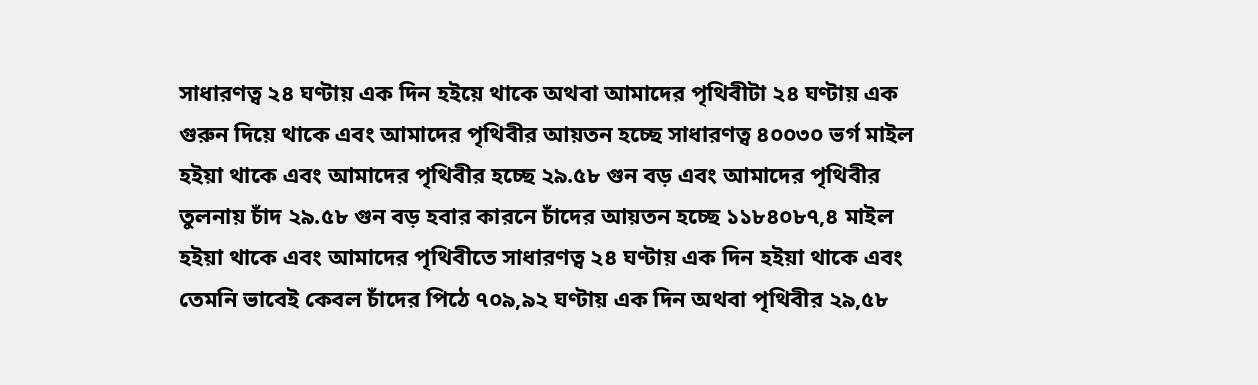সাধারণত্ব ২৪ ঘণ্টায় এক দিন হইয়ে থাকে অথবা আমাদের পৃথিবীটা ২৪ ঘণ্টায় এক গুরুন দিয়ে থাকে এবং আমাদের পৃথিবীর আয়তন হচ্ছে সাধারণত্ব ৪০০৩০ ভর্গ মাইল হইয়া থাকে এবং আমাদের পৃথিবীর হচ্ছে ২৯.৫৮ গুন বড় এবং আমাদের পৃথিবীর তুলনায় চাঁদ ২৯.৫৮ গুন বড় হবার কারনে চাঁদের আয়তন হচ্ছে ১১৮৪০৮৭,৪ মাইল হইয়া থাকে এবং আমাদের পৃথিবীতে সাধারণত্ব ২৪ ঘণ্টায় এক দিন হইয়া থাকে এবং তেমনি ভাবেই কেবল চাঁদের পিঠে ৭০৯,৯২ ঘণ্টায় এক দিন অথবা পৃথিবীর ২৯,৫৮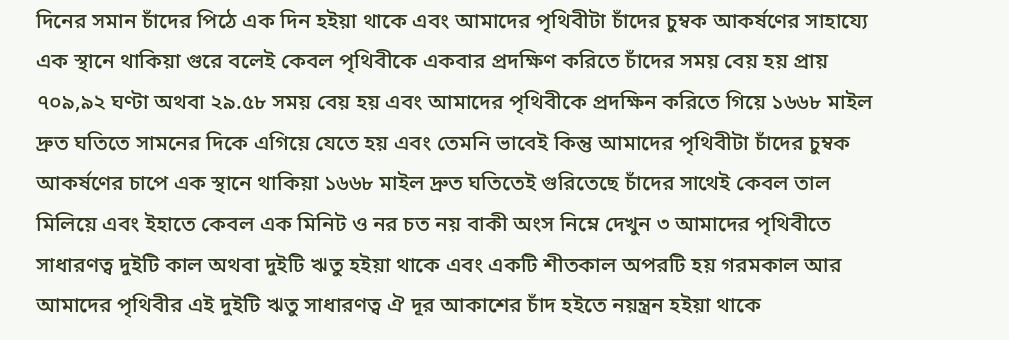দিনের সমান চাঁদের পিঠে এক দিন হইয়া থাকে এবং আমাদের পৃথিবীটা চাঁদের চুম্বক আকর্ষণের সাহায্যে এক স্থানে থাকিয়া গুরে বলেই কেবল পৃথিবীকে একবার প্রদক্ষিণ করিতে চাঁদের সময় বেয় হয় প্রায় ৭০৯,৯২ ঘণ্টা অথবা ২৯.৫৮ সময় বেয় হয় এবং আমাদের পৃথিবীকে প্রদক্ষিন করিতে গিয়ে ১৬৬৮ মাইল দ্রুত ঘতিতে সামনের দিকে এগিয়ে যেতে হয় এবং তেমনি ভাবেই কিন্তু আমাদের পৃথিবীটা চাঁদের চুম্বক আকর্ষণের চাপে এক স্থানে থাকিয়া ১৬৬৮ মাইল দ্রুত ঘতিতেই গুরিতেছে চাঁদের সাথেই কেবল তাল মিলিয়ে এবং ইহাতে কেবল এক মিনিট ও নর চত নয় বাকী অংস নিম্নে দেখুন ৩ আমাদের পৃথিবীতে সাধারণত্ব দুইটি কাল অথবা দুইটি ঋতু হইয়া থাকে এবং একটি শীতকাল অপরটি হয় গরমকাল আর আমাদের পৃথিবীর এই দুইটি ঋতু সাধারণত্ব ঐ দূর আকাশের চাঁদ হইতে নয়ন্ত্রন হইয়া থাকে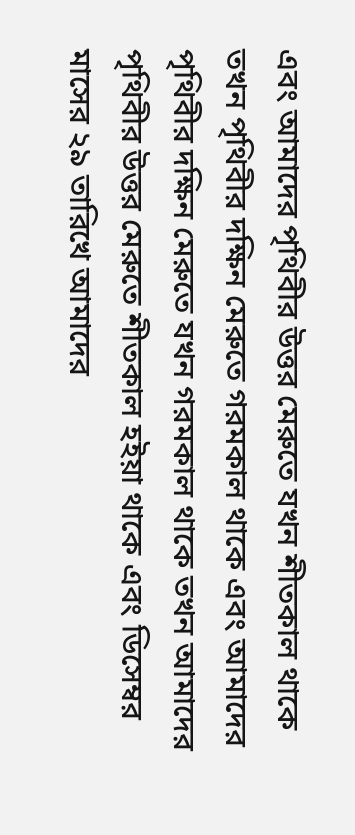এবং আমাদের পৃথিবীর উত্তর মেরুতে যখন শীতকাল থাকে তখন পৃথিবীর দক্ষিন মেরুতে গরমকাল থাকে এবং আমাদের পৃথিবীর দক্ষিন মেরুতে যখন গরমকাল থাকে তখন আমাদের পৃথিবীর উত্তর মেরুতে শীতকাল হইয়া থাকে এবং ডিসেম্বর মাসের ২৯ তারিখে আমাদের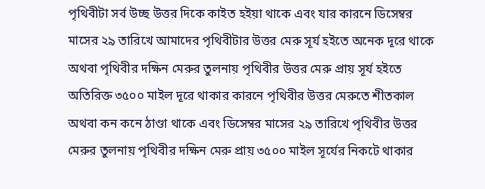পৃথিবীটা সর্ব উচ্ছ উত্তর দিকে কাইত হইয়া থাকে এবং যার কারনে ডিসেম্বর মাসের ২৯ তারিখে আমাদের পৃথিবীটার উত্তর মেরু সূর্য হইতে অনেক দূরে থাকে অথবা পৃথিবীর দক্ষিন মেরুর তুলনায় পৃথিবীর উত্তর মেরু প্রায় সূর্য হইতে অতিরিক্ত ৩৫০০ মাইল দূরে থাকার কারনে পৃথিবীর উত্তর মেরুতে শীতকাল অথবা কন কনে ঠাণ্ডা থাকে এবং ডিসেম্বর মাসের ২৯ তারিখে পৃথিবীর উত্তর মেরুর তুলনায় পৃথিবীর দক্ষিন মেরু প্রায় ৩৫০০ মাইল সূর্যের নিকটে থাকার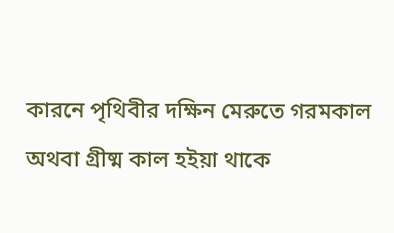কারনে পৃথিবীর দক্ষিন মেরুতে গরমকাল অথবা গ্রীষ্ম কাল হইয়া থাকে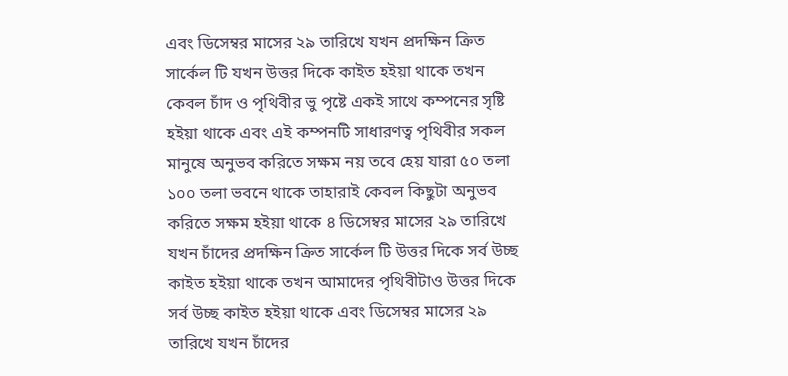এবং ডিসেম্বর মাসের ২৯ তারিখে যখন প্রদক্ষিন ক্রিত সার্কেল টি যখন উত্তর দিকে কাইত হইয়া থাকে তখন কেবল চাঁদ ও পৃথিবীর ভু পৃষ্টে একই সাথে কম্পনের সৃষ্টি হইয়া থাকে এবং এই কম্পনটি সাধারণত্ব পৃথিবীর সকল মানুষে অনুভব করিতে সক্ষম নয় তবে হেয় যারা ৫০ তলা ১০০ তলা ভবনে থাকে তাহারাই কেবল কিছুটা অনুভব করিতে সক্ষম হইয়া থাকে ৪ ডিসেম্বর মাসের ২৯ তারিখে যখন চাঁদের প্রদক্ষিন ক্রিত সার্কেল টি উত্তর দিকে সর্ব উচ্ছ কাইত হইয়া থাকে তখন আমাদের পৃথিবীটাও উত্তর দিকে সর্ব উচ্ছ কাইত হইয়া থাকে এবং ডিসেম্বর মাসের ২৯ তারিখে যখন চাঁদের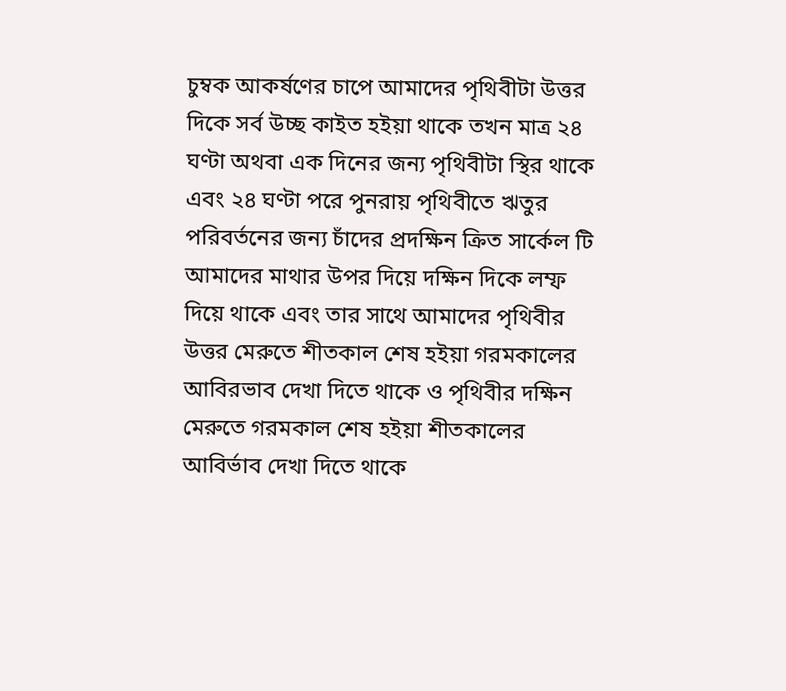চুম্বক আকর্ষণের চাপে আমাদের পৃথিবীটা উত্তর দিকে সর্ব উচ্ছ কাইত হইয়া থাকে তখন মাত্র ২৪ ঘণ্টা অথবা এক দিনের জন্য পৃথিবীটা স্থির থাকে এবং ২৪ ঘণ্টা পরে পুনরায় পৃথিবীতে ঋতুর পরিবর্তনের জন্য চাঁদের প্রদক্ষিন ক্রিত সার্কেল টি আমাদের মাথার উপর দিয়ে দক্ষিন দিকে লম্ফ দিয়ে থাকে এবং তার সাথে আমাদের পৃথিবীর উত্তর মেরুতে শীতকাল শেষ হইয়া গরমকালের আবিরভাব দেখা দিতে থাকে ও পৃথিবীর দক্ষিন মেরুতে গরমকাল শেষ হইয়া শীতকালের আবির্ভাব দেখা দিতে থাকে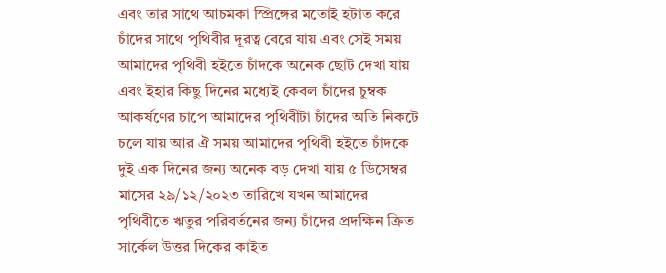এবং তার সাথে আচমকা স্প্রিঙ্গের মতোই হটাত করে চাঁদের সাথে পৃথিবীর দূরত্ব বেরে যায় এবং সেই সময় আমাদের পৃথিবী হইতে চাঁদকে অনেক ছোট দেখা যায় এবং ইহার কিছু দিনের মধ্যেই কেবল চাঁদের চুম্বক আকর্ষণের চাপে আমাদের পৃথিবীটা চাঁদের অতি নিকটে চলে যায় আর ঐ সময় আমাদের পৃথিবী হইতে চাঁদকে দুই এক দিনের জন্য অনেক বড় দেখা যায় ৫ ডিসেম্বর মাসের ২৯/১২/২০২৩ তারিখে যখন আমাদের পৃথিবীতে ঋতুর পরিবর্তনের জন্য চাঁদের প্রদক্ষিন ক্রিত সার্কেল উত্তর দিকের কাইত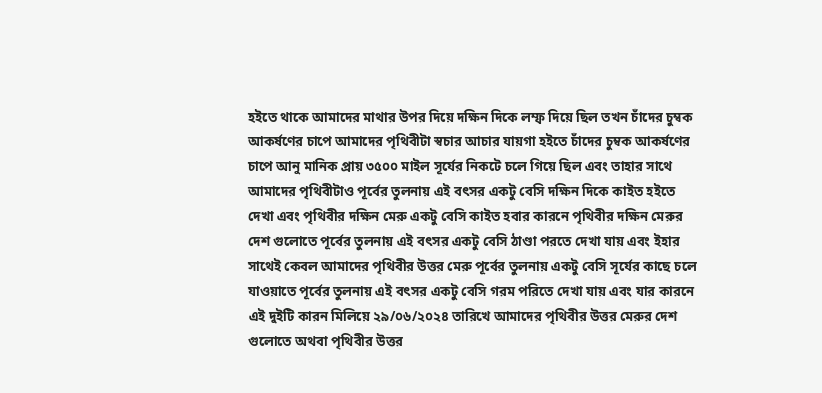হইতে থাকে আমাদের মাথার উপর দিয়ে দক্ষিন দিকে লম্ফ দিয়ে ছিল তখন চাঁদের চুম্বক আকর্ষণের চাপে আমাদের পৃথিবীটা স্বচার আচার যায়গা হইতে চাঁদের চুম্বক আকর্ষণের চাপে আনু মানিক প্রায় ৩৫০০ মাইল সূর্যের নিকটে চলে গিয়ে ছিল এবং তাহার সাথে আমাদের পৃথিবীটাও পূর্বের তুলনায় এই বৎসর একটু বেসি দক্ষিন দিকে কাইত হইতে দেখা এবং পৃথিবীর দক্ষিন মেরু একটু বেসি কাইত হবার কারনে পৃথিবীর দক্ষিন মেরুর দেশ গুলোতে পূর্বের তুলনায় এই বৎসর একটু বেসি ঠাণ্ডা পরতে দেখা যায় এবং ইহার সাথেই কেবল আমাদের পৃথিবীর উত্তর মেরু পূর্বের তুলনায় একটু বেসি সূর্যের কাছে চলে যাওয়াতে পূর্বের তুলনায় এই বৎসর একটু বেসি গরম পরিতে দেখা যায় এবং যার কারনে এই দুইটি কারন মিলিয়ে ২৯/০৬/২০২৪ তারিখে আমাদের পৃথিবীর উত্তর মেরুর দেশ গুলোতে অথবা পৃথিবীর উত্তর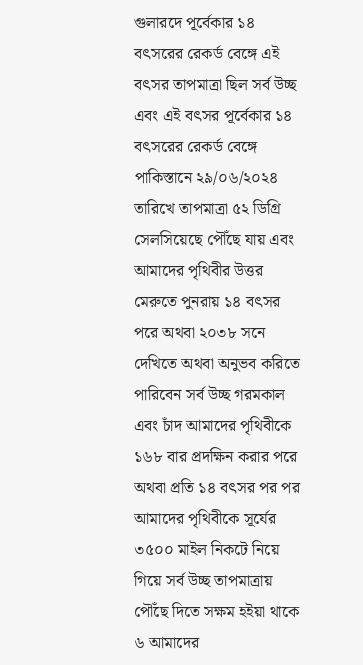গুলারদে পূর্বেকার ১৪ বৎসরের রেকর্ড বেঙ্গে এই বৎসর তাপমাত্রা ছিল সর্ব উচ্ছ এবং এই বৎসর পূর্বেকার ১৪ বৎসরের রেকর্ড বেঙ্গে পাকিস্তানে ২৯/০৬/২০২৪ তারিখে তাপমাত্রা ৫২ ডিগ্রি সেলসিয়েছে পৌঁছে যায় এবং আমাদের পৃথিবীর উত্তর মেরুতে পুনরায় ১৪ বৎসর পরে অথবা ২০৩৮ সনে দেখিতে অথবা অনুভব করিতে পারিবেন সর্ব উচ্ছ গরমকাল এবং চাঁদ আমাদের পৃথিবীকে ১৬৮ বার প্রদক্ষিন করার পরে অথবা প্রতি ১৪ বৎসর পর পর আমাদের পৃথিবীকে সূর্যের ৩৫০০ মাইল নিকটে নিয়ে গিয়ে সর্ব উচ্ছ তাপমাত্রায় পৌঁছে দিতে সক্ষম হইয়া থাকে ৬ আমাদের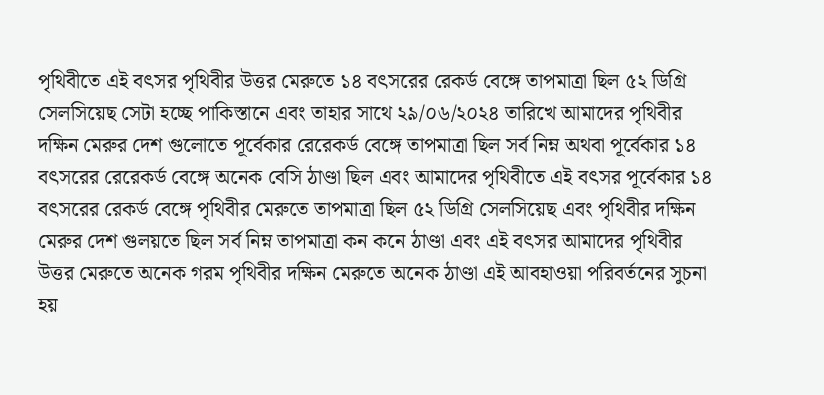পৃথিবীতে এই বৎসর পৃথিবীর উত্তর মেরুতে ১৪ বৎসরের রেকর্ড বেঙ্গে তাপমাত্রা ছিল ৫২ ডিগ্রি সেলসিয়েছ সেটা হচ্ছে পাকিস্তানে এবং তাহার সাথে ২৯/০৬/২০২৪ তারিখে আমাদের পৃথিবীর দক্ষিন মেরুর দেশ গুলোতে পূর্বেকার রেরেকর্ড বেঙ্গে তাপমাত্রা ছিল সর্ব নিম্ন অথবা পূর্বেকার ১৪ বৎসরের রেরেকর্ড বেঙ্গে অনেক বেসি ঠাণ্ডা ছিল এবং আমাদের পৃথিবীতে এই বৎসর পূর্বেকার ১৪ বৎসরের রেকর্ড বেঙ্গে পৃথিবীর মেরুতে তাপমাত্রা ছিল ৫২ ডিগ্রি সেলসিয়েছ এবং পৃথিবীর দক্ষিন মেরুর দেশ গুলয়তে ছিল সর্ব নিম্ন তাপমাত্রা কন কনে ঠাণ্ডা এবং এই বৎসর আমাদের পৃথিবীর উত্তর মেরুতে অনেক গরম পৃথিবীর দক্ষিন মেরুতে অনেক ঠাণ্ডা এই আবহাওয়া পরিবর্তনের সুচনা হয়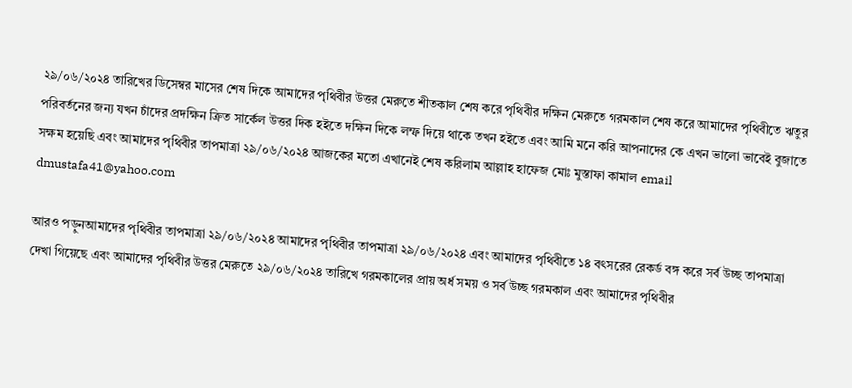২৯/০৬/২০২৪ তারিখের ডিসেম্বর মাসের শেষ দিকে আমাদের পৃথিবীর উত্তর মেরুতে শীতকাল শেষ করে পৃথিবীর দক্ষিন মেরুতে গরমকাল শেষ করে আমাদের পৃথিবীতে ঋতুর পরিবর্তনের জন্য যখন চাঁদের প্রদক্ষিন ক্রিত সার্কেল উত্তর দিক হইতে দক্ষিন দিকে লম্ফ দিয়ে থাকে তখন হইতে এবং আমি মনে করি আপনাদের কে এখন ভালো ভাবেই বুজাতে সক্ষম হয়েছি এবং আমাদের পৃথিবীর তাপমাত্রা ২৯/০৬/২০২৪ আজকের মতো এখানেই শেষ করিলাম আল্লাহ হাফেজ মোঃ মুস্তাফা কামাল email dmustafa41@yahoo.com

আরও পড়ুনআমাদের পৃথিবীর তাপমাত্রা ২৯/০৬/২০২৪ আমাদের পৃথিবীর তাপমাত্রা ২৯/০৬/২০২৪ এবং আমাদের পৃথিবীতে ১৪ বৎসরের রেকর্ড বঙ্গ করে সর্ব উচ্ছ তাপমাত্রা দেখা গিয়েছে এবং আমাদের পৃথিবীর উত্তর মেরুতে ২৯/০৬/২০২৪ তারিখে গরমকালের প্রায় অর্ধ সময় ও সর্ব উচ্ছ গরমকাল এবং আমাদের পৃথিবীর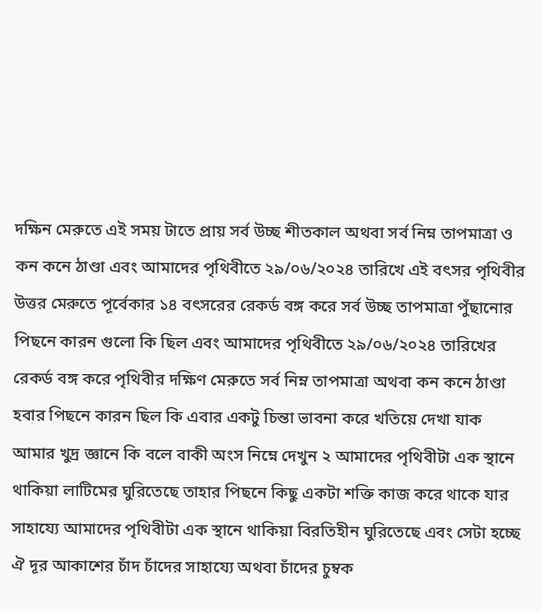দক্ষিন মেরুতে এই সময় টাতে প্রায় সর্ব উচ্ছ শীতকাল অথবা সর্ব নিম্ন তাপমাত্রা ও কন কনে ঠাণ্ডা এবং আমাদের পৃথিবীতে ২৯/০৬/২০২৪ তারিখে এই বৎসর পৃথিবীর উত্তর মেরুতে পূর্বেকার ১৪ বৎসরের রেকর্ড বঙ্গ করে সর্ব উচ্ছ তাপমাত্রা পুঁছানোর পিছনে কারন গুলো কি ছিল এবং আমাদের পৃথিবীতে ২৯/০৬/২০২৪ তারিখের রেকর্ড বঙ্গ করে পৃথিবীর দক্ষিণ মেরুতে সর্ব নিম্ন তাপমাত্রা অথবা কন কনে ঠাণ্ডা হবার পিছনে কারন ছিল কি এবার একটু চিন্তা ভাবনা করে খতিয়ে দেখা যাক আমার খুদ্র জ্ঞানে কি বলে বাকী অংস নিম্নে দেখুন ২ আমাদের পৃথিবীটা এক স্থানে থাকিয়া লাটিমের ঘুরিতেছে তাহার পিছনে কিছু একটা শক্তি কাজ করে থাকে যার সাহায্যে আমাদের পৃথিবীটা এক স্থানে থাকিয়া বিরতিহীন ঘুরিতেছে এবং সেটা হচ্ছে ঐ দূর আকাশের চাঁদ চাঁদের সাহায্যে অথবা চাঁদের চুম্বক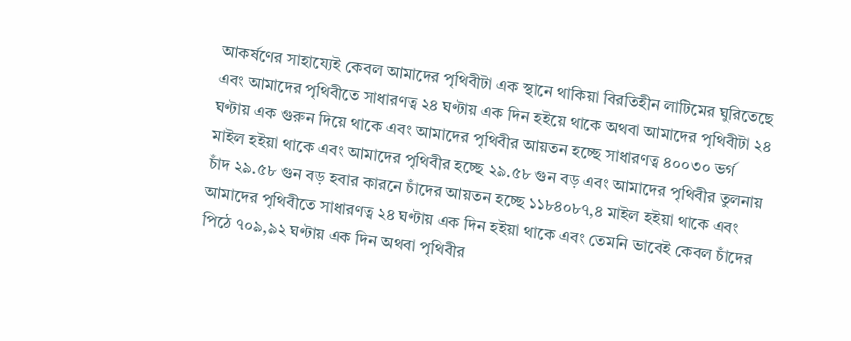আকর্ষণের সাহায্যেই কেবল আমাদের পৃথিবীটা এক স্থানে থাকিয়া বিরতিহীন লাটিমের ঘুরিতেছে এবং আমাদের পৃথিবীতে সাধারণত্ব ২৪ ঘণ্টায় এক দিন হইয়ে থাকে অথবা আমাদের পৃথিবীটা ২৪ ঘণ্টায় এক গুরুন দিয়ে থাকে এবং আমাদের পৃথিবীর আয়তন হচ্ছে সাধারণত্ব ৪০০৩০ ভর্গ মাইল হইয়া থাকে এবং আমাদের পৃথিবীর হচ্ছে ২৯.৫৮ গুন বড় এবং আমাদের পৃথিবীর তুলনায় চাঁদ ২৯.৫৮ গুন বড় হবার কারনে চাঁদের আয়তন হচ্ছে ১১৮৪০৮৭,৪ মাইল হইয়া থাকে এবং আমাদের পৃথিবীতে সাধারণত্ব ২৪ ঘণ্টায় এক দিন হইয়া থাকে এবং তেমনি ভাবেই কেবল চাঁদের পিঠে ৭০৯,৯২ ঘণ্টায় এক দিন অথবা পৃথিবীর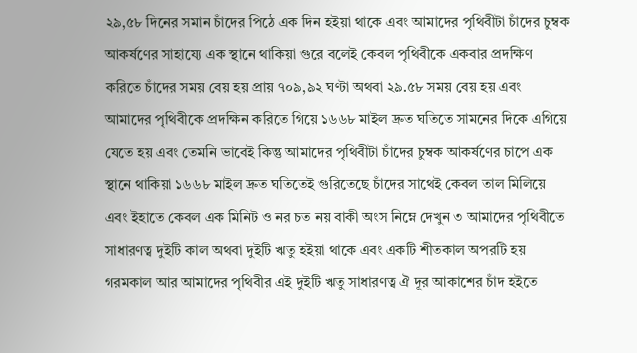২৯,৫৮ দিনের সমান চাঁদের পিঠে এক দিন হইয়া থাকে এবং আমাদের পৃথিবীটা চাঁদের চুম্বক আকর্ষণের সাহায্যে এক স্থানে থাকিয়া গুরে বলেই কেবল পৃথিবীকে একবার প্রদক্ষিণ করিতে চাঁদের সময় বেয় হয় প্রায় ৭০৯,৯২ ঘণ্টা অথবা ২৯.৫৮ সময় বেয় হয় এবং আমাদের পৃথিবীকে প্রদক্ষিন করিতে গিয়ে ১৬৬৮ মাইল দ্রুত ঘতিতে সামনের দিকে এগিয়ে যেতে হয় এবং তেমনি ভাবেই কিন্তু আমাদের পৃথিবীটা চাঁদের চুম্বক আকর্ষণের চাপে এক স্থানে থাকিয়া ১৬৬৮ মাইল দ্রুত ঘতিতেই গুরিতেছে চাঁদের সাথেই কেবল তাল মিলিয়ে এবং ইহাতে কেবল এক মিনিট ও নর চত নয় বাকী অংস নিম্নে দেখুন ৩ আমাদের পৃথিবীতে সাধারণত্ব দুইটি কাল অথবা দুইটি ঋতু হইয়া থাকে এবং একটি শীতকাল অপরটি হয় গরমকাল আর আমাদের পৃথিবীর এই দুইটি ঋতু সাধারণত্ব ঐ দূর আকাশের চাঁদ হইতে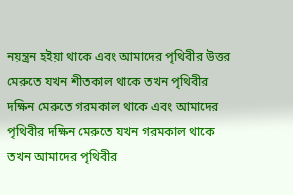নয়ন্ত্রন হইয়া থাকে এবং আমাদের পৃথিবীর উত্তর মেরুতে যখন শীতকাল থাকে তখন পৃথিবীর দক্ষিন মেরুতে গরমকাল থাকে এবং আমাদের পৃথিবীর দক্ষিন মেরুতে যখন গরমকাল থাকে তখন আমাদের পৃথিবীর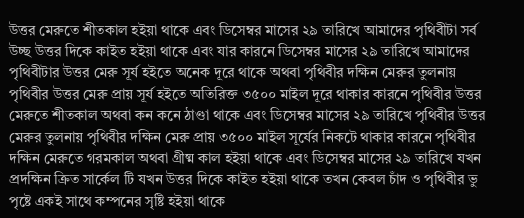উত্তর মেরুতে শীতকাল হইয়া থাকে এবং ডিসেম্বর মাসের ২৯ তারিখে আমাদের পৃথিবীটা সর্ব উচ্ছ উত্তর দিকে কাইত হইয়া থাকে এবং যার কারনে ডিসেম্বর মাসের ২৯ তারিখে আমাদের পৃথিবীটার উত্তর মেরু সূর্য হইতে অনেক দূরে থাকে অথবা পৃথিবীর দক্ষিন মেরুর তুলনায় পৃথিবীর উত্তর মেরু প্রায় সূর্য হইতে অতিরিক্ত ৩৫০০ মাইল দূরে থাকার কারনে পৃথিবীর উত্তর মেরুতে শীতকাল অথবা কন কনে ঠাণ্ডা থাকে এবং ডিসেম্বর মাসের ২৯ তারিখে পৃথিবীর উত্তর মেরুর তুলনায় পৃথিবীর দক্ষিন মেরু প্রায় ৩৫০০ মাইল সূর্যের নিকটে থাকার কারনে পৃথিবীর দক্ষিন মেরুতে গরমকাল অথবা গ্রীষ্ম কাল হইয়া থাকে এবং ডিসেম্বর মাসের ২৯ তারিখে যখন প্রদক্ষিন ক্রিত সার্কেল টি যখন উত্তর দিকে কাইত হইয়া থাকে তখন কেবল চাঁদ ও পৃথিবীর ভু পৃষ্টে একই সাথে কম্পনের সৃষ্টি হইয়া থাকে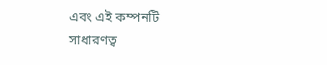এবং এই কম্পনটি সাধারণত্ব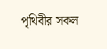পৃথিবীর সকল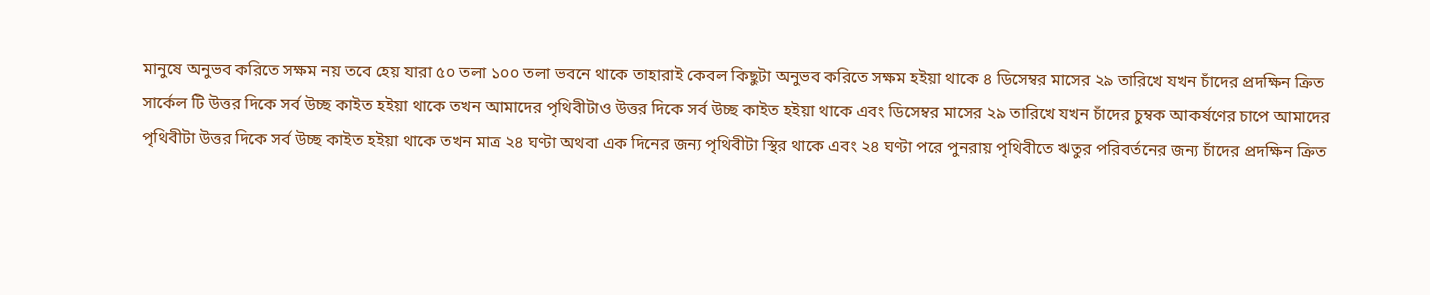মানুষে অনুভব করিতে সক্ষম নয় তবে হেয় যারা ৫০ তলা ১০০ তলা ভবনে থাকে তাহারাই কেবল কিছুটা অনুভব করিতে সক্ষম হইয়া থাকে ৪ ডিসেম্বর মাসের ২৯ তারিখে যখন চাঁদের প্রদক্ষিন ক্রিত সার্কেল টি উত্তর দিকে সর্ব উচ্ছ কাইত হইয়া থাকে তখন আমাদের পৃথিবীটাও উত্তর দিকে সর্ব উচ্ছ কাইত হইয়া থাকে এবং ডিসেম্বর মাসের ২৯ তারিখে যখন চাঁদের চুম্বক আকর্ষণের চাপে আমাদের পৃথিবীটা উত্তর দিকে সর্ব উচ্ছ কাইত হইয়া থাকে তখন মাত্র ২৪ ঘণ্টা অথবা এক দিনের জন্য পৃথিবীটা স্থির থাকে এবং ২৪ ঘণ্টা পরে পুনরায় পৃথিবীতে ঋতুর পরিবর্তনের জন্য চাঁদের প্রদক্ষিন ক্রিত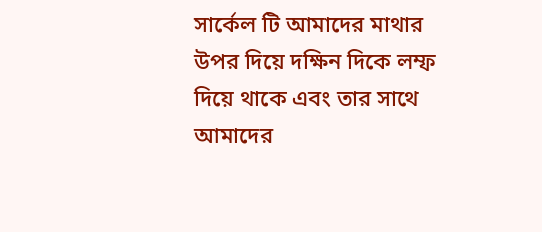সার্কেল টি আমাদের মাথার উপর দিয়ে দক্ষিন দিকে লম্ফ দিয়ে থাকে এবং তার সাথে আমাদের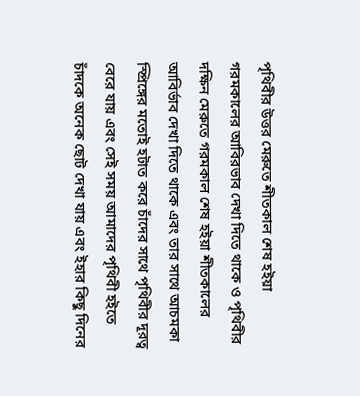পৃথিবীর উত্তর মেরুতে শীতকাল শেষ হইয়া গরমকালের আবিরভাব দেখা দিতে থাকে ও পৃথিবীর দক্ষিন মেরুতে গরমকাল শেষ হইয়া শীতকালের আবির্ভাব দেখা দিতে থাকে এবং তার সাথে আচমকা স্প্রিঙ্গের মতোই হটাত করে চাঁদের সাথে পৃথিবীর দূরত্ব বেরে যায় এবং সেই সময় আমাদের পৃথিবী হইতে চাঁদকে অনেক ছোট দেখা যায় এবং ইহার কিছু দিনের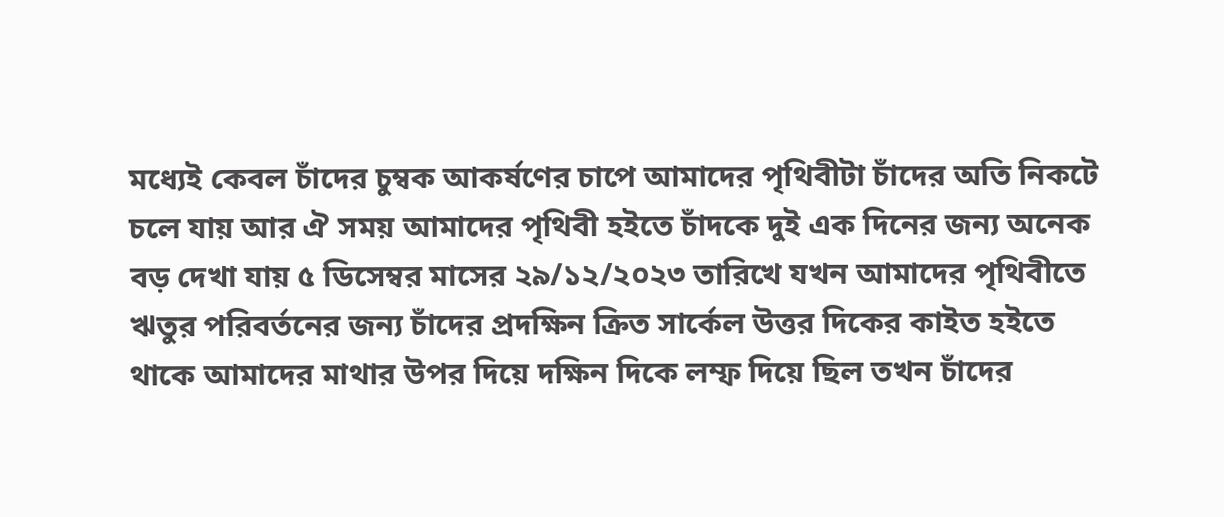মধ্যেই কেবল চাঁদের চুম্বক আকর্ষণের চাপে আমাদের পৃথিবীটা চাঁদের অতি নিকটে চলে যায় আর ঐ সময় আমাদের পৃথিবী হইতে চাঁদকে দুই এক দিনের জন্য অনেক বড় দেখা যায় ৫ ডিসেম্বর মাসের ২৯/১২/২০২৩ তারিখে যখন আমাদের পৃথিবীতে ঋতুর পরিবর্তনের জন্য চাঁদের প্রদক্ষিন ক্রিত সার্কেল উত্তর দিকের কাইত হইতে থাকে আমাদের মাথার উপর দিয়ে দক্ষিন দিকে লম্ফ দিয়ে ছিল তখন চাঁদের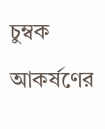চুম্বক আকর্ষণের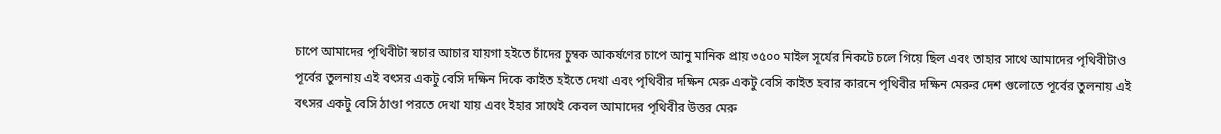চাপে আমাদের পৃথিবীটা স্বচার আচার যায়গা হইতে চাঁদের চুম্বক আকর্ষণের চাপে আনু মানিক প্রায় ৩৫০০ মাইল সূর্যের নিকটে চলে গিয়ে ছিল এবং তাহার সাথে আমাদের পৃথিবীটাও পূর্বের তুলনায় এই বৎসর একটু বেসি দক্ষিন দিকে কাইত হইতে দেখা এবং পৃথিবীর দক্ষিন মেরু একটু বেসি কাইত হবার কারনে পৃথিবীর দক্ষিন মেরুর দেশ গুলোতে পূর্বের তুলনায় এই বৎসর একটু বেসি ঠাণ্ডা পরতে দেখা যায় এবং ইহার সাথেই কেবল আমাদের পৃথিবীর উত্তর মেরু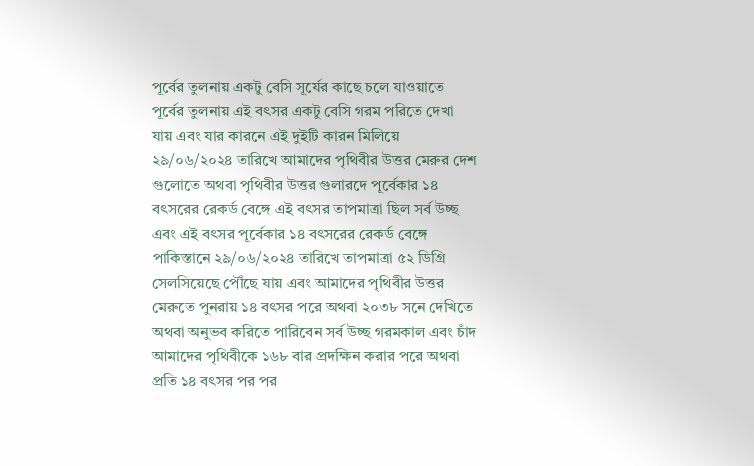পূর্বের তুলনায় একটু বেসি সূর্যের কাছে চলে যাওয়াতে পূর্বের তুলনায় এই বৎসর একটু বেসি গরম পরিতে দেখা যায় এবং যার কারনে এই দুইটি কারন মিলিয়ে ২৯/০৬/২০২৪ তারিখে আমাদের পৃথিবীর উত্তর মেরুর দেশ গুলোতে অথবা পৃথিবীর উত্তর গুলারদে পূর্বেকার ১৪ বৎসরের রেকর্ড বেঙ্গে এই বৎসর তাপমাত্রা ছিল সর্ব উচ্ছ এবং এই বৎসর পূর্বেকার ১৪ বৎসরের রেকর্ড বেঙ্গে পাকিস্তানে ২৯/০৬/২০২৪ তারিখে তাপমাত্রা ৫২ ডিগ্রি সেলসিয়েছে পৌঁছে যায় এবং আমাদের পৃথিবীর উত্তর মেরুতে পুনরায় ১৪ বৎসর পরে অথবা ২০৩৮ সনে দেখিতে অথবা অনুভব করিতে পারিবেন সর্ব উচ্ছ গরমকাল এবং চাঁদ আমাদের পৃথিবীকে ১৬৮ বার প্রদক্ষিন করার পরে অথবা প্রতি ১৪ বৎসর পর পর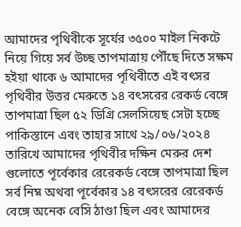আমাদের পৃথিবীকে সূর্যের ৩৫০০ মাইল নিকটে নিয়ে গিয়ে সর্ব উচ্ছ তাপমাত্রায় পৌঁছে দিতে সক্ষম হইয়া থাকে ৬ আমাদের পৃথিবীতে এই বৎসর পৃথিবীর উত্তর মেরুতে ১৪ বৎসরের রেকর্ড বেঙ্গে তাপমাত্রা ছিল ৫২ ডিগ্রি সেলসিয়েছ সেটা হচ্ছে পাকিস্তানে এবং তাহার সাথে ২৯/০৬/২০২৪ তারিখে আমাদের পৃথিবীর দক্ষিন মেরুর দেশ গুলোতে পূর্বেকার রেরেকর্ড বেঙ্গে তাপমাত্রা ছিল সর্ব নিম্ন অথবা পূর্বেকার ১৪ বৎসরের রেরেকর্ড বেঙ্গে অনেক বেসি ঠাণ্ডা ছিল এবং আমাদের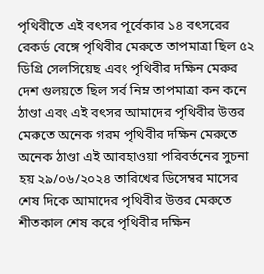পৃথিবীতে এই বৎসর পূর্বেকার ১৪ বৎসরের রেকর্ড বেঙ্গে পৃথিবীর মেরুতে তাপমাত্রা ছিল ৫২ ডিগ্রি সেলসিয়েছ এবং পৃথিবীর দক্ষিন মেরুর দেশ গুলয়তে ছিল সর্ব নিম্ন তাপমাত্রা কন কনে ঠাণ্ডা এবং এই বৎসর আমাদের পৃথিবীর উত্তর মেরুতে অনেক গরম পৃথিবীর দক্ষিন মেরুতে অনেক ঠাণ্ডা এই আবহাওয়া পরিবর্তনের সুচনা হয় ২৯/০৬/২০২৪ তারিখের ডিসেম্বর মাসের শেষ দিকে আমাদের পৃথিবীর উত্তর মেরুতে শীতকাল শেষ করে পৃথিবীর দক্ষিন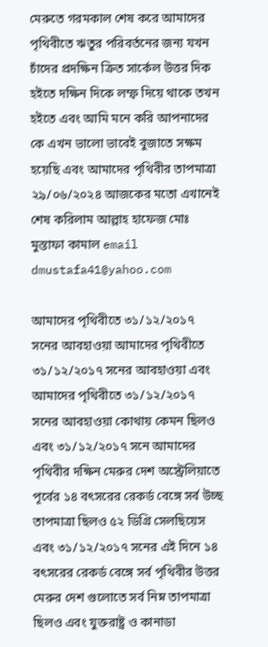মেরুতে গরমকাল শেষ করে আমাদের পৃথিবীতে ঋতুর পরিবর্তনের জন্য যখন চাঁদের প্রদক্ষিন ক্রিত সার্কেল উত্তর দিক হইতে দক্ষিন দিকে লম্ফ দিয়ে থাকে তখন হইতে এবং আমি মনে করি আপনাদের কে এখন ভালো ভাবেই বুজাতে সক্ষম হয়েছি এবং আমাদের পৃথিবীর তাপমাত্রা ২৯/০৬/২০২৪ আজকের মতো এখানেই শেষ করিলাম আল্লাহ হাফেজ মোঃ মুস্তাফা কামাল email dmustafa41@yahoo.com

আমাদের পৃথিবীতে ৩১/১২/২০১৭ সনের আবহাওয়া আমাদের পৃথিবীতে ৩১/১২/২০১৭ সনের আবহাওয়া এবং আমাদের পৃথিবীতে ৩১/১২/২০১৭ সনের আবহাওয়া কোথায় কেমন ছিলও এবং ৩১/১২/২০১৭ সনে আমাদের পৃথিবীর দক্ষিন মেরুর দেশ অস্ট্রেলিয়াতে পূর্বের ১৪ বৎসরের রেকর্ড বেঙ্গে সর্ব উচ্ছ তাপমাত্রা ছিলও ৫২ ডিগ্রি সেলছিয়েস এবং ৩১/১২/২০১৭ সনের এই দিনে ১৪ বৎসরের রেকর্ড বেঙ্গে সর্ব পৃথিবীর উত্তর মেরুর দেশ গুলোতে সর্ব নিম্ন তাপমাত্রা ছিলও এবং যুক্তরাষ্ট্র ও কানাডা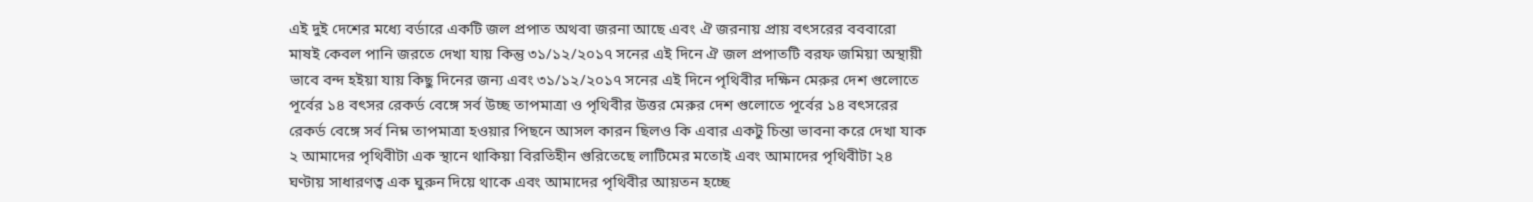এই দুই দেশের মধ্যে বর্ডারে একটি জল প্রপাত অথবা জরনা আছে এবং ঐ জরনায় প্রায় বৎসরের বববারো মাষই কেবল পানি জরতে দেখা যায় কিন্তু ৩১/১২/২০১৭ সনের এই দিনে ঐ জল প্রপাতটি বরফ জমিয়া অস্থায়ী ভাবে বন্দ হইয়া যায় কিছু দিনের জন্য এবং ৩১/১২/২০১৭ সনের এই দিনে পৃথিবীর দক্ষিন মেরুর দেশ গুলোতে পূর্বের ১৪ বৎসর রেকর্ড বেঙ্গে সর্ব উচ্ছ তাপমাত্রা ও পৃথিবীর উত্তর মেরুর দেশ গুলোতে পূর্বের ১৪ বৎসরের রেকর্ড বেঙ্গে সর্ব নিম্ন তাপমাত্রা হওয়ার পিছনে আসল কারন ছিলও কি এবার একটু চিন্তা ভাবনা করে দেখা যাক ২ আমাদের পৃথিবীটা এক স্থানে থাকিয়া বিরতিহীন গুরিতেছে লাটিমের মতোই এবং আমাদের পৃথিবীটা ২৪ ঘণ্টায় সাধারণত্ব এক ঘুরুন দিয়ে থাকে এবং আমাদের পৃথিবীর আয়তন হচ্ছে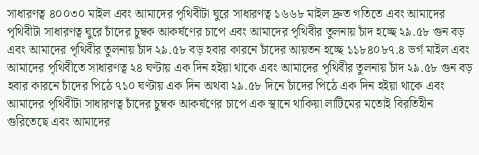সাধারণত্ব ৪০০৩০ মাইল এবং আমাদের পৃথিবীটা ঘুরে সাধারণত্ব ১৬৬৮ মাইল দ্রুত গতিতে এবং আমাদের পৃথিবীটা সাধারণত্ব ঘুরে চাঁদের চুম্বক আকর্ষণের চাপে এবং আমাদের পৃথিবীর তুলনায় চাঁদ হচ্ছে ২৯.৫৮ গুন বড় এবং আমাদের পৃথিবীর তুলনায় চাঁদ ২৯.৫৮ বড় হবার কারনে চাঁদের আয়তন হচ্ছে ১১৮৪০৮৭.৪ ভর্গ মাইল এবং আমাদের পৃথিবীতে সাধারণত্ব ২৪ ঘণ্টায় এক দিন হইয়া থাকে এবং আমাদের পৃথিবীর তুলনায় চাঁদ ২৯.৫৮ গুন বড় হবার কারনে চাঁদের পিঠে ৭১০ ঘণ্টায় এক দিন অথবা ২৯.৫৮ দিনে চাঁদের পিঠে এক দিন হইয়া থাকে এবং আমাদের পৃথিবীটা সাধারণত্ব চাঁদের চুম্বক আকর্ষণের চাপে এক স্থানে থাকিয়া লাটিমের মতোই বিরতিহীন গুরিতেছে এবং আমাদের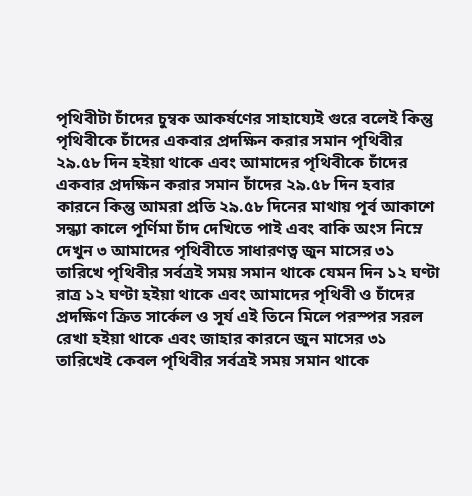পৃথিবীটা চাঁদের চুম্বক আকর্ষণের সাহায্যেই গুরে বলেই কিন্তু পৃথিবীকে চাঁদের একবার প্রদক্ষিন করার সমান পৃথিবীর ২৯.৫৮ দিন হইয়া থাকে এবং আমাদের পৃথিবীকে চাঁদের একবার প্রদক্ষিন করার সমান চাঁদের ২৯.৫৮ দিন হবার কারনে কিন্তু আমরা প্রতি ২৯.৫৮ দিনের মাথায় পূর্ব আকাশে সন্ধ্যা কালে পূর্ণিমা চাঁদ দেখিতে পাই এবং বাকি অংস নিম্নে দেখুন ৩ আমাদের পৃথিবীতে সাধারণত্ব জুন মাসের ৩১ তারিখে পৃথিবীর সর্বত্রই সময় সমান থাকে যেমন দিন ১২ ঘণ্টা রাত্র ১২ ঘণ্টা হইয়া থাকে এবং আমাদের পৃথিবী ও চাঁদের প্রদক্ষিণ ক্রিত সার্কেল ও সূর্য এই তিনে মিলে পরস্পর সরল রেখা হইয়া থাকে এবং জাহার কারনে জুন মাসের ৩১ তারিখেই কেবল পৃথিবীর সর্বত্রই সময় সমান থাকে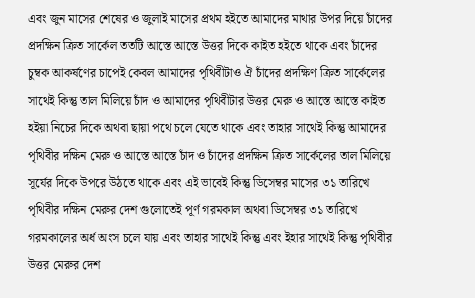এবং জুন মাসের শেষের ও জুলাই মাসের প্রথম হইতে আমাদের মাথার উপর দিয়ে চাঁদের প্রদক্ষিন ক্রিত সার্কেল ততটি আস্তে আস্তে উত্তর দিকে কাইত হইতে থাকে এবং চাঁদের চুম্বক আকর্ষণের চাপেই কেবল আমাদের পৃথিবীটাও ঐ চাঁদের প্রদক্ষিণ ক্রিত সার্কেলের সাথেই কিন্তু তাল মিলিয়ে চাঁদ ও আমাদের পৃথিবীটার উত্তর মেরু ও আস্তে আস্তে কাইত হইয়া নিচের দিকে অথবা ছায়া পথে চলে যেতে থাকে এবং তাহার সাথেই কিন্তু আমাদের পৃথিবীর দক্ষিন মেরু ও আস্তে আস্তে চাঁদ ও চাঁদের প্রদক্ষিন ক্রিত সার্কেলের তাল মিলিয়ে সূর্যের দিকে উপরে উঠতে থাকে এবং এই ভাবেই কিন্তু ডিসেম্বর মাসের ৩১ তারিখে পৃথিবীর দক্ষিন মেরুর দেশ গুলোতেই পূর্ণ গরমকাল অথবা ডিসেম্বর ৩১ তারিখে গরমকালের অর্ধ অংস চলে যায় এবং তাহার সাথেই কিন্তু এবং ইহার সাথেই কিন্তু পৃথিবীর উত্তর মেরুর দেশ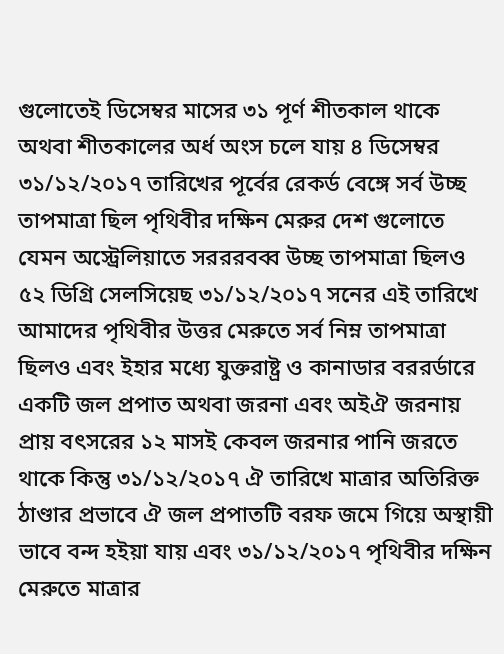গুলোতেই ডিসেম্বর মাসের ৩১ পূর্ণ শীতকাল থাকে অথবা শীতকালের অর্ধ অংস চলে যায় ৪ ডিসেম্বর ৩১/১২/২০১৭ তারিখের পূর্বের রেকর্ড বেঙ্গে সর্ব উচ্ছ তাপমাত্রা ছিল পৃথিবীর দক্ষিন মেরুর দেশ গুলোতে যেমন অস্ট্রেলিয়াতে সরররবব্ব উচ্ছ তাপমাত্রা ছিলও ৫২ ডিগ্রি সেলসিয়েছ ৩১/১২/২০১৭ সনের এই তারিখে আমাদের পৃথিবীর উত্তর মেরুতে সর্ব নিম্ন তাপমাত্রা ছিলও এবং ইহার মধ্যে যুক্তরাষ্ট্র ও কানাডার বররর্ডারে একটি জল প্রপাত অথবা জরনা এবং অইঐ জরনায় প্রায় বৎসরের ১২ মাসই কেবল জরনার পানি জরতে থাকে কিন্তু ৩১/১২/২০১৭ ঐ তারিখে মাত্রার অতিরিক্ত ঠাণ্ডার প্রভাবে ঐ জল প্রপাতটি বরফ জমে গিয়ে অস্থায়ী ভাবে বন্দ হইয়া যায় এবং ৩১/১২/২০১৭ পৃথিবীর দক্ষিন মেরুতে মাত্রার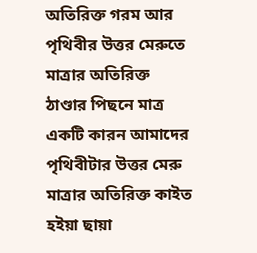অতিরিক্ত গরম আর পৃথিবীর উত্তর মেরুতে মাত্রার অতিরিক্ত ঠাণ্ডার পিছনে মাত্র একটি কারন আমাদের পৃথিবীটার উত্তর মেরু মাত্রার অতিরিক্ত কাইত হইয়া ছায়া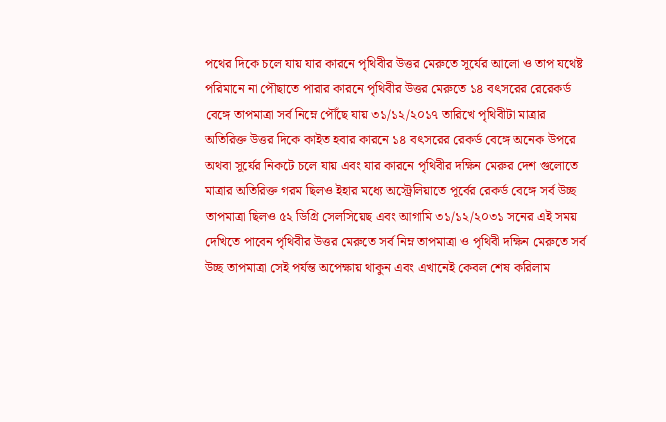পথের দিকে চলে যায় যার কারনে পৃথিবীর উত্তর মেরুতে সূর্যের আলো ও তাপ যথেষ্ট পরিমানে না পৌছাতে পারার কারনে পৃথিবীর উত্তর মেরুতে ১৪ বৎসরের রেরেকর্ড বেঙ্গে তাপমাত্রা সর্ব নিম্নে পৌঁছে যায় ৩১/১২/২০১৭ তারিখে পৃথিবীটা মাত্রার অতিরিক্ত উত্তর দিকে কাইত হবার কারনে ১৪ বৎসরের রেকর্ড বেঙ্গে অনেক উপরে অথবা সূর্যের নিকটে চলে যায় এবং যার কারনে পৃথিবীর দক্ষিন মেরুর দেশ গুলোতে মাত্রার অতিরিক্ত গরম ছিলও ইহার মধ্যে অস্ট্রেলিয়াতে পূর্বের রেকর্ড বেঙ্গে সর্ব উচ্ছ তাপমাত্রা ছিলও ৫২ ডিগ্রি সেলসিয়েছ এবং আগামি ৩১/১২/২০৩১ সনের এই সময় দেখিতে পাবেন পৃথিবীর উত্তর মেরুতে সর্ব নিম্ন তাপমাত্রা ও পৃথিবী দক্ষিন মেরুতে সর্ব উচ্ছ তাপমাত্রা সেই পর্যন্ত অপেক্ষায় থাকুন এবং এখানেই কেবল শেষ করিলাম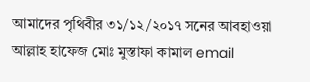আমাদের পৃথিবীর ৩১/১২/২০১৭ সনের আবহাওয়া আল্লাহ হাফেজ মোঃ মুস্তাফা কামাল email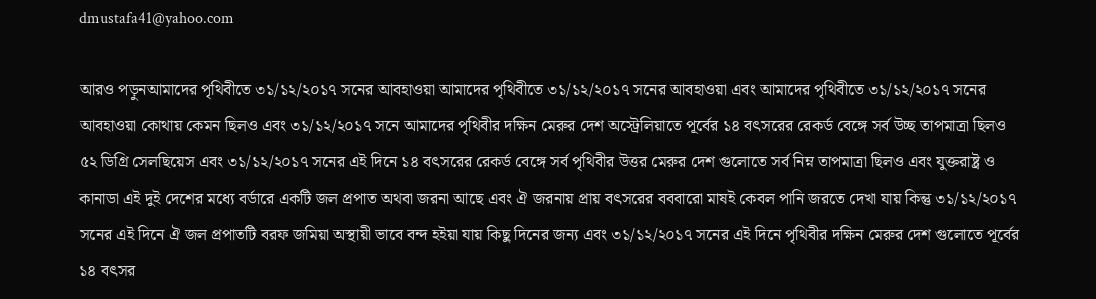dmustafa41@yahoo.com

আরও পড়ুনআমাদের পৃথিবীতে ৩১/১২/২০১৭ সনের আবহাওয়া আমাদের পৃথিবীতে ৩১/১২/২০১৭ সনের আবহাওয়া এবং আমাদের পৃথিবীতে ৩১/১২/২০১৭ সনের আবহাওয়া কোথায় কেমন ছিলও এবং ৩১/১২/২০১৭ সনে আমাদের পৃথিবীর দক্ষিন মেরুর দেশ অস্ট্রেলিয়াতে পূর্বের ১৪ বৎসরের রেকর্ড বেঙ্গে সর্ব উচ্ছ তাপমাত্রা ছিলও ৫২ ডিগ্রি সেলছিয়েস এবং ৩১/১২/২০১৭ সনের এই দিনে ১৪ বৎসরের রেকর্ড বেঙ্গে সর্ব পৃথিবীর উত্তর মেরুর দেশ গুলোতে সর্ব নিম্ন তাপমাত্রা ছিলও এবং যুক্তরাষ্ট্র ও কানাডা এই দুই দেশের মধ্যে বর্ডারে একটি জল প্রপাত অথবা জরনা আছে এবং ঐ জরনায় প্রায় বৎসরের বববারো মাষই কেবল পানি জরতে দেখা যায় কিন্তু ৩১/১২/২০১৭ সনের এই দিনে ঐ জল প্রপাতটি বরফ জমিয়া অস্থায়ী ভাবে বন্দ হইয়া যায় কিছু দিনের জন্য এবং ৩১/১২/২০১৭ সনের এই দিনে পৃথিবীর দক্ষিন মেরুর দেশ গুলোতে পূর্বের ১৪ বৎসর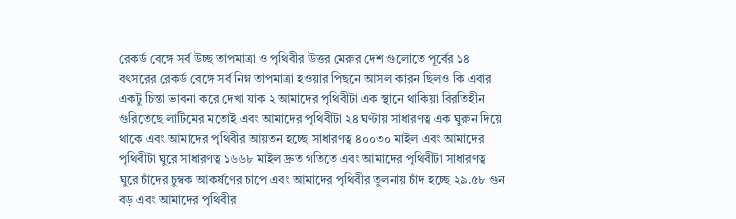রেকর্ড বেঙ্গে সর্ব উচ্ছ তাপমাত্রা ও পৃথিবীর উত্তর মেরুর দেশ গুলোতে পূর্বের ১৪ বৎসরের রেকর্ড বেঙ্গে সর্ব নিম্ন তাপমাত্রা হওয়ার পিছনে আসল কারন ছিলও কি এবার একটু চিন্তা ভাবনা করে দেখা যাক ২ আমাদের পৃথিবীটা এক স্থানে থাকিয়া বিরতিহীন গুরিতেছে লাটিমের মতোই এবং আমাদের পৃথিবীটা ২৪ ঘণ্টায় সাধারণত্ব এক ঘুরুন দিয়ে থাকে এবং আমাদের পৃথিবীর আয়তন হচ্ছে সাধারণত্ব ৪০০৩০ মাইল এবং আমাদের পৃথিবীটা ঘুরে সাধারণত্ব ১৬৬৮ মাইল দ্রুত গতিতে এবং আমাদের পৃথিবীটা সাধারণত্ব ঘুরে চাঁদের চুম্বক আকর্ষণের চাপে এবং আমাদের পৃথিবীর তুলনায় চাঁদ হচ্ছে ২৯.৫৮ গুন বড় এবং আমাদের পৃথিবীর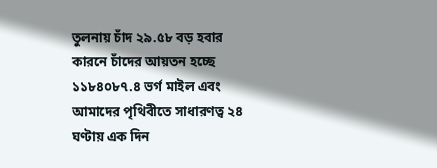তুলনায় চাঁদ ২৯.৫৮ বড় হবার কারনে চাঁদের আয়তন হচ্ছে ১১৮৪০৮৭.৪ ভর্গ মাইল এবং আমাদের পৃথিবীতে সাধারণত্ব ২৪ ঘণ্টায় এক দিন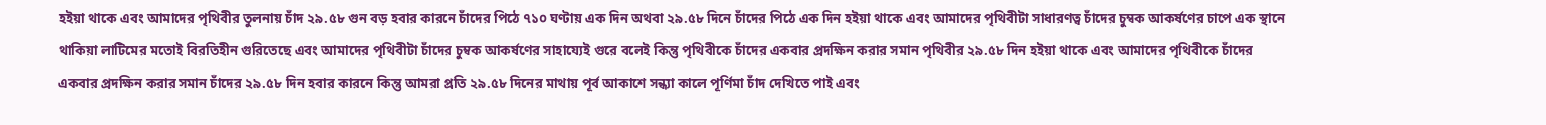হইয়া থাকে এবং আমাদের পৃথিবীর তুলনায় চাঁদ ২৯.৫৮ গুন বড় হবার কারনে চাঁদের পিঠে ৭১০ ঘণ্টায় এক দিন অথবা ২৯.৫৮ দিনে চাঁদের পিঠে এক দিন হইয়া থাকে এবং আমাদের পৃথিবীটা সাধারণত্ব চাঁদের চুম্বক আকর্ষণের চাপে এক স্থানে থাকিয়া লাটিমের মতোই বিরতিহীন গুরিতেছে এবং আমাদের পৃথিবীটা চাঁদের চুম্বক আকর্ষণের সাহায্যেই গুরে বলেই কিন্তু পৃথিবীকে চাঁদের একবার প্রদক্ষিন করার সমান পৃথিবীর ২৯.৫৮ দিন হইয়া থাকে এবং আমাদের পৃথিবীকে চাঁদের একবার প্রদক্ষিন করার সমান চাঁদের ২৯.৫৮ দিন হবার কারনে কিন্তু আমরা প্রতি ২৯.৫৮ দিনের মাথায় পূর্ব আকাশে সন্ধ্যা কালে পূর্ণিমা চাঁদ দেখিতে পাই এবং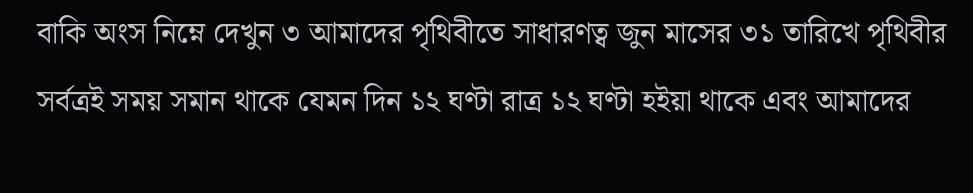বাকি অংস নিম্নে দেখুন ৩ আমাদের পৃথিবীতে সাধারণত্ব জুন মাসের ৩১ তারিখে পৃথিবীর সর্বত্রই সময় সমান থাকে যেমন দিন ১২ ঘণ্টা রাত্র ১২ ঘণ্টা হইয়া থাকে এবং আমাদের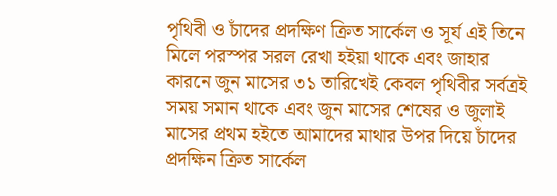পৃথিবী ও চাঁদের প্রদক্ষিণ ক্রিত সার্কেল ও সূর্য এই তিনে মিলে পরস্পর সরল রেখা হইয়া থাকে এবং জাহার কারনে জুন মাসের ৩১ তারিখেই কেবল পৃথিবীর সর্বত্রই সময় সমান থাকে এবং জুন মাসের শেষের ও জুলাই মাসের প্রথম হইতে আমাদের মাথার উপর দিয়ে চাঁদের প্রদক্ষিন ক্রিত সার্কেল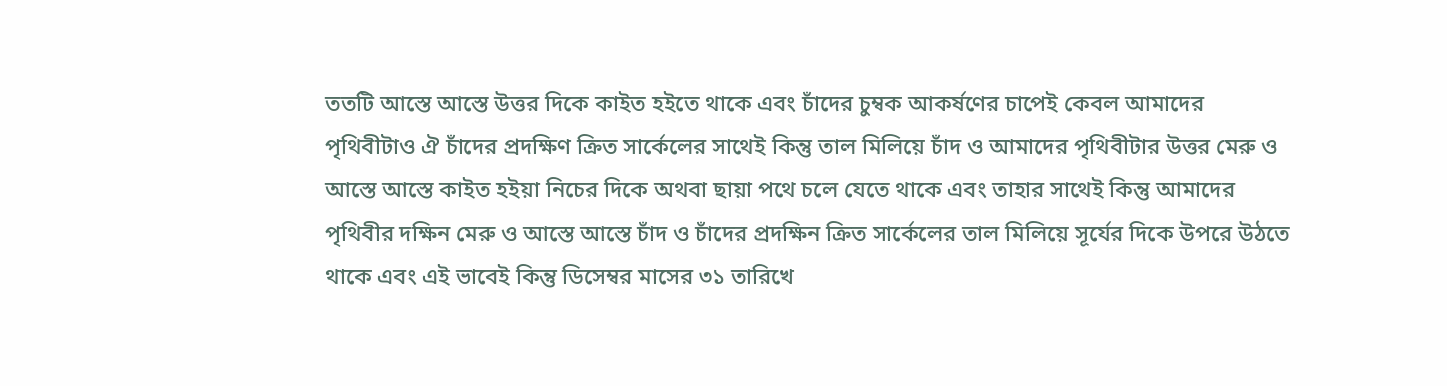ততটি আস্তে আস্তে উত্তর দিকে কাইত হইতে থাকে এবং চাঁদের চুম্বক আকর্ষণের চাপেই কেবল আমাদের পৃথিবীটাও ঐ চাঁদের প্রদক্ষিণ ক্রিত সার্কেলের সাথেই কিন্তু তাল মিলিয়ে চাঁদ ও আমাদের পৃথিবীটার উত্তর মেরু ও আস্তে আস্তে কাইত হইয়া নিচের দিকে অথবা ছায়া পথে চলে যেতে থাকে এবং তাহার সাথেই কিন্তু আমাদের পৃথিবীর দক্ষিন মেরু ও আস্তে আস্তে চাঁদ ও চাঁদের প্রদক্ষিন ক্রিত সার্কেলের তাল মিলিয়ে সূর্যের দিকে উপরে উঠতে থাকে এবং এই ভাবেই কিন্তু ডিসেম্বর মাসের ৩১ তারিখে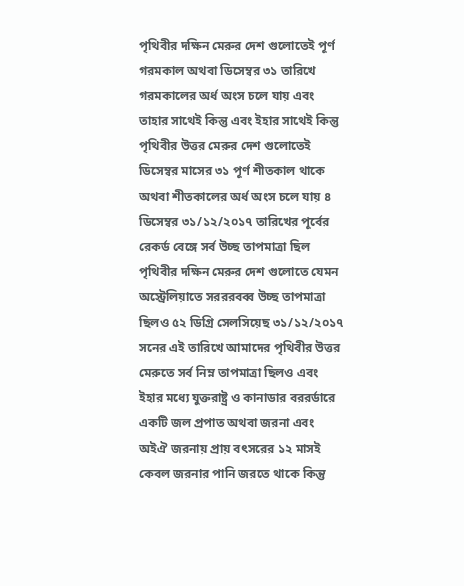পৃথিবীর দক্ষিন মেরুর দেশ গুলোতেই পূর্ণ গরমকাল অথবা ডিসেম্বর ৩১ তারিখে গরমকালের অর্ধ অংস চলে যায় এবং তাহার সাথেই কিন্তু এবং ইহার সাথেই কিন্তু পৃথিবীর উত্তর মেরুর দেশ গুলোতেই ডিসেম্বর মাসের ৩১ পূর্ণ শীতকাল থাকে অথবা শীতকালের অর্ধ অংস চলে যায় ৪ ডিসেম্বর ৩১/১২/২০১৭ তারিখের পূর্বের রেকর্ড বেঙ্গে সর্ব উচ্ছ তাপমাত্রা ছিল পৃথিবীর দক্ষিন মেরুর দেশ গুলোতে যেমন অস্ট্রেলিয়াতে সরররবব্ব উচ্ছ তাপমাত্রা ছিলও ৫২ ডিগ্রি সেলসিয়েছ ৩১/১২/২০১৭ সনের এই তারিখে আমাদের পৃথিবীর উত্তর মেরুতে সর্ব নিম্ন তাপমাত্রা ছিলও এবং ইহার মধ্যে যুক্তরাষ্ট্র ও কানাডার বররর্ডারে একটি জল প্রপাত অথবা জরনা এবং অইঐ জরনায় প্রায় বৎসরের ১২ মাসই কেবল জরনার পানি জরতে থাকে কিন্তু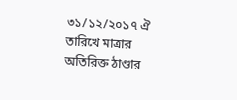৩১/১২/২০১৭ ঐ তারিখে মাত্রার অতিরিক্ত ঠাণ্ডার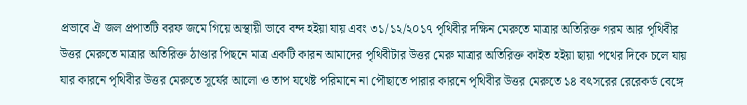প্রভাবে ঐ জল প্রপাতটি বরফ জমে গিয়ে অস্থায়ী ভাবে বন্দ হইয়া যায় এবং ৩১/১২/২০১৭ পৃথিবীর দক্ষিন মেরুতে মাত্রার অতিরিক্ত গরম আর পৃথিবীর উত্তর মেরুতে মাত্রার অতিরিক্ত ঠাণ্ডার পিছনে মাত্র একটি কারন আমাদের পৃথিবীটার উত্তর মেরু মাত্রার অতিরিক্ত কাইত হইয়া ছায়া পথের দিকে চলে যায় যার কারনে পৃথিবীর উত্তর মেরুতে সূর্যের আলো ও তাপ যথেষ্ট পরিমানে না পৌছাতে পারার কারনে পৃথিবীর উত্তর মেরুতে ১৪ বৎসরের রেরেকর্ড বেঙ্গে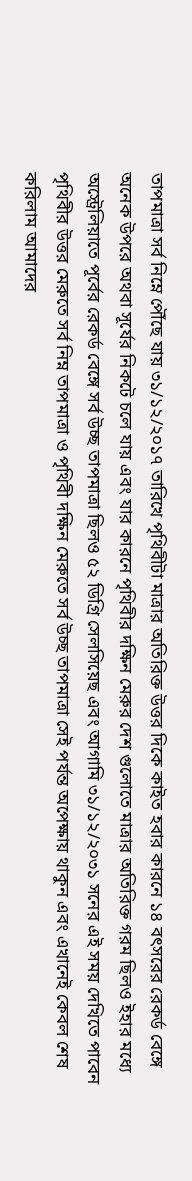তাপমাত্রা সর্ব নিম্নে পৌঁছে যায় ৩১/১২/২০১৭ তারিখে পৃথিবীটা মাত্রার অতিরিক্ত উত্তর দিকে কাইত হবার কারনে ১৪ বৎসরের রেকর্ড বেঙ্গে অনেক উপরে অথবা সূর্যের নিকটে চলে যায় এবং যার কারনে পৃথিবীর দক্ষিন মেরুর দেশ গুলোতে মাত্রার অতিরিক্ত গরম ছিলও ইহার মধ্যে অস্ট্রেলিয়াতে পূর্বের রেকর্ড বেঙ্গে সর্ব উচ্ছ তাপমাত্রা ছিলও ৫২ ডিগ্রি সেলসিয়েছ এবং আগামি ৩১/১২/২০৩১ সনের এই সময় দেখিতে পাবেন পৃথিবীর উত্তর মেরুতে সর্ব নিম্ন তাপমাত্রা ও পৃথিবী দক্ষিন মেরুতে সর্ব উচ্ছ তাপমাত্রা সেই পর্যন্ত অপেক্ষায় থাকুন এবং এখানেই কেবল শেষ করিলাম আমাদের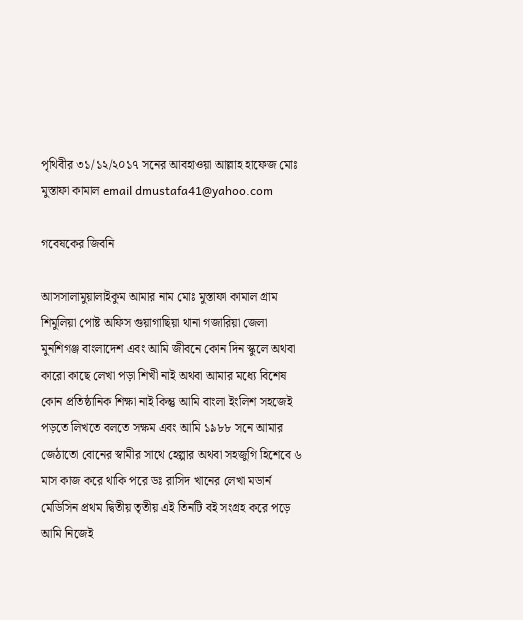পৃথিবীর ৩১/১২/২০১৭ সনের আবহাওয়া আল্লাহ হাফেজ মোঃ মুস্তাফা কামাল email dmustafa41@yahoo.com

গবেষকের জিবনি

আসসালামুয়ালাইকুম আমার নাম মোঃ মুস্তাফা কামাল গ্রাম শিমুলিয়া পোষ্ট অফিস গুয়াগাছিয়া থানা গজারিয়া জেলা মুনশিগঞ্জ বাংলাদেশ এবং আমি জীবনে কোন দিন স্কুলে অথবা কারো কাছে লেখা পড়া শিখী নাই অথবা আমার মধ্যে বিশেষ কোন প্রতিষ্ঠানিক শিক্ষা নাই কিন্তু আমি বাংলা ইংলিশ সহজেই পড়তে লিখতে বলতে সক্ষম এবং আমি ১৯৮৮ সনে আমার জেঠাতো বোনের স্বামীর সাথে হেল্পার অথবা সহজুগি হিশেবে ৬ মাস কাজ করে থাকি পরে ডঃ রাসিদ খানের লেখা মডার্ন মেডিসিন প্রথম দ্বিতীয় তৃতীয় এই তিনটি বই সংগ্রহ করে পড়ে আমি নিজেই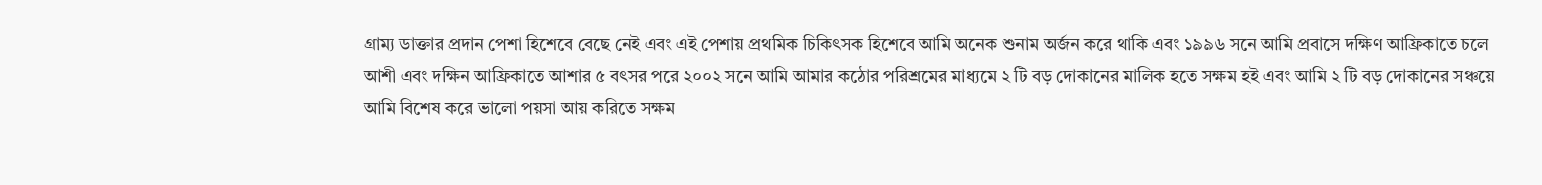গ্রাম্য ডাক্তার প্রদান পেশা হিশেবে বেছে নেই এবং এই পেশায় প্রথমিক চিকিৎসক হিশেবে আমি অনেক শুনাম অর্জন করে থাকি এবং ১৯৯৬ সনে আমি প্রবাসে দক্ষিণ আফ্রিকাতে চলে আশী এবং দক্ষিন আফ্রিকাতে আশার ৫ বৎসর পরে ২০০২ সনে আমি আমার কঠোর পরিশ্রমের মাধ্যমে ২ টি বড় দোকানের মালিক হতে সক্ষম হই এবং আমি ২ টি বড় দোকানের সঞ্চয়ে আমি বিশেষ করে ভালো পয়সা আয় করিতে সক্ষম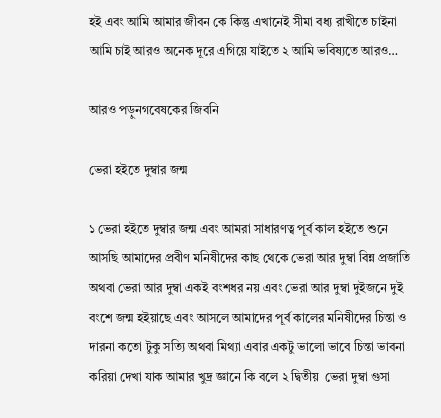হই এবং আমি আমার জীবন কে কিন্তু এখানেই সীমা বধ্য রাখীতে চাইনা আমি চাই আরও অনেক দূরে এগিয়ে যাইতে ২ আমি ভবিষ্যতে আরও…

আরও পড়ুনগবেষকের জিবনি

ভেরা হইতে দুম্বার জন্ম

১ ভেরা হইতে দুম্বার জন্ম এবং আমরা সাধারণত্ব পূর্ব কাল হইতে শুনে আসছি আমাদের প্রবীণ মনিষীদের কাছ থেকে ভেরা আর দুম্বা বিন্ন প্রজাতি অথবা ভেরা আর দুম্বা একই বংশধর নয় এবং ভেরা আর দুম্বা দুইজনে দুই বংশে জন্ম হইয়াছে এবং আসলে আমাদের পূর্ব কালের মনিষীদের চিন্তা ও দারনা কতো টুকু সত্যি অথবা মিথ্যা এবার একটু ভালো ভাবে চিন্তা ভাবনা করিয়া দেখা যাক আমার খুদ্র জ্ঞানে কি বলে ২ দ্বিতীয়  ভেরা দুম্বা গুসা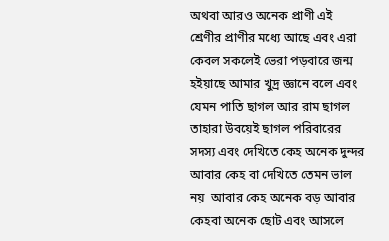অথবা আরও অনেক প্রাণী এই শ্রেণীর প্রাণীর মধ্যে আছে এবং এরা কেবল সকলেই ভেরা পড়বারে জন্ম হইয়াছে আমার খুদ্র জ্ঞানে বলে এবং যেমন পাতি ছাগল আর রাম ছাগল তাহারা উবয়েই ছাগল পরিবারের সদস্য এবং দেখিতে কেহ অনেক দুন্দর আবার কেহ বা দেখিতে তেমন ভাল নয়  আবার কেহ অনেক বড় আবার কেহবা অনেক ছোট এবং আসলে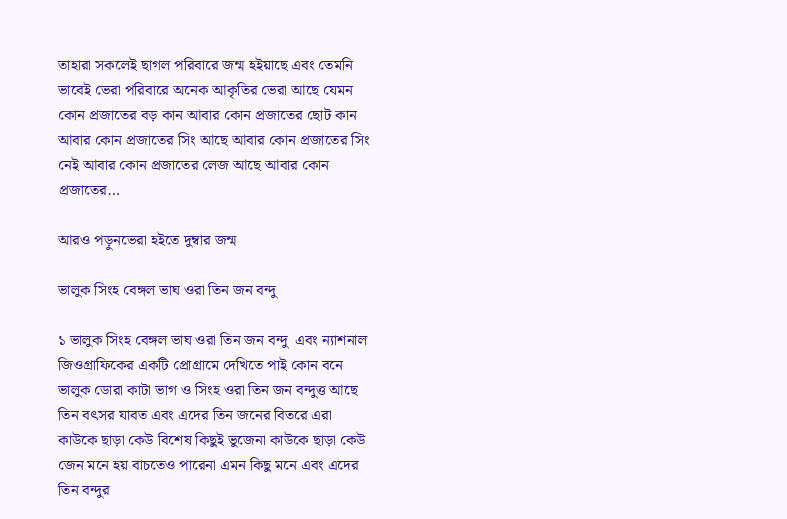তাহারা সকলেই ছাগল পরিবারে জন্ম হইয়াছে এবং তেমনি ভাবেই ভেরা পরিবারে অনেক আকৃতির ভেরা আছে যেমন কোন প্রজাতের বড় কান আবার কোন প্রজাতের ছোট কান আবার কোন প্রজাতের সিং আছে আবার কোন প্রজাতের সিং নেই আবার কোন প্রজাতের লেজ আছে আবার কোন প্রজাতের…

আরও পড়ুনভেরা হইতে দুম্বার জন্ম

ভালুক সিংহ বেঙ্গল ভাঘ ওরা তিন জন বন্দু

১ ভালুক সিংহ বেঙ্গল ভাঘ ওরা তিন জন বন্দু  এবং ন্যাশনাল জিওগ্রাফিকের একটি প্রোগ্রামে দেখিতে পাই কোন বনে ভালুক ডোরা কাটা ভাগ ও সিংহ ওরা তিন জন বন্দুত্ত আছে তিন বৎসর যাবত এবং এদের তিন জনের বিতরে এরা কাউকে ছাড়া কেউ বিশেষ কিছুই ভুজেনা কাউকে ছাড়া কেউ জেন মনে হয় বাচতেও পারেনা এমন কিছু মনে এবং এদের তিন বন্দুর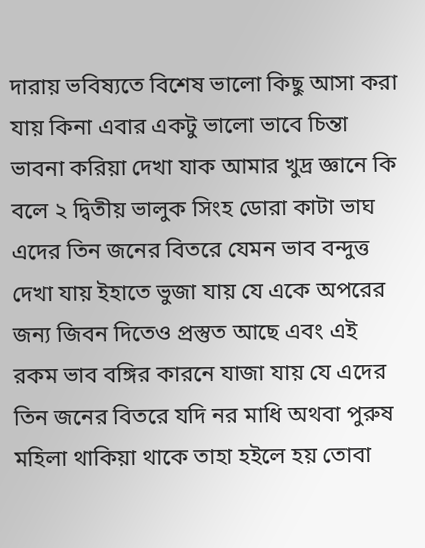দারায় ভবিষ্যতে বিশেষ ভালো কিছু আসা করা যায় কিনা এবার একটু ভালো ভাবে চিন্তা ভাবনা করিয়া দেখা যাক আমার খুদ্র জ্ঞানে কি বলে ২ দ্বিতীয় ভালুক সিংহ ডোরা কাটা ভাঘ  এদের তিন জনের বিতরে যেমন ভাব বন্দুত্ত দেখা যায় ইহাতে ভুজা যায় যে একে অপরের জন্য জিবন দিতেও প্রস্তুত আছে এবং এই রকম ভাব বঙ্গির কারনে যাজা যায় যে এদের তিন জনের বিতরে যদি নর মাধি অথবা পুরুষ মহিলা থাকিয়া থাকে তাহা হইলে হয় তোবা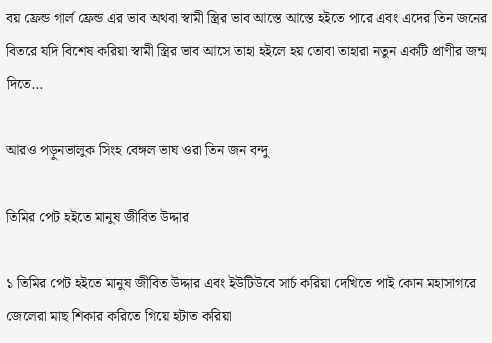বয় ফ্রেন্ড গার্ল ফ্রেন্ড এর ভাব অথবা স্বামী স্ত্রির ভাব আস্তে আস্তে হইতে পারে এবং এদের তিন জনের বিতরে যদি বিশেষ করিয়া স্বামী স্ত্রির ভাব আসে তাহা হইলে হয় তোবা তাহারা নতুন একটি প্রাণীর জন্ম দিতে…

আরও পড়ুনভালুক সিংহ বেঙ্গল ভাঘ ওরা তিন জন বন্দু

তিমির পেট হইতে মানুষ জীবিত উদ্দার

১ তিমির পেট হইতে মানুষ জীবিত উদ্দার এবং ইউটিউবে সার্চ করিয়া দেখিতে পাই কোন মহাসাগরে জেলেরা মাছ শিকার করিতে গিয়ে হটাত করিয়া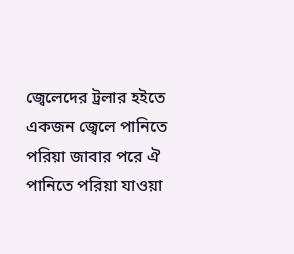জ্বেলেদের ট্রলার হইতে একজন জ্বেলে পানিতে পরিয়া জাবার পরে ঐ পানিতে পরিয়া যাওয়া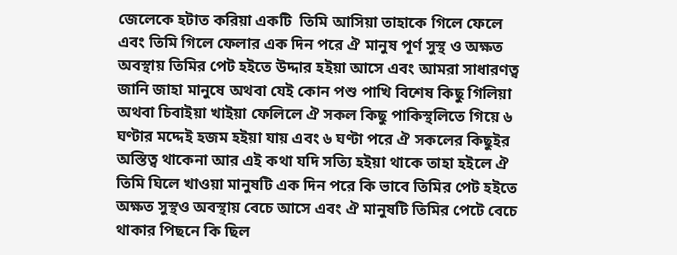জেলেকে হটাত করিয়া একটি  তিমি আসিয়া তাহাকে গিলে ফেলে এবং তিমি গিলে ফেলার এক দিন পরে ঐ মানুষ পূর্ণ সুস্থ ও অক্ষত অবস্থায় তিমির পেট হইতে উদ্দার হইয়া আসে এবং আমরা সাধারণত্ব জানি জাহা মানুষে অথবা যেই কোন পশু পাখি বিশেষ কিছু গিলিয়া অথবা চিবাইয়া খাইয়া ফেলিলে ঐ সকল কিছু পাকিস্থলিতে গিয়ে ৬ ঘণ্টার মদ্দেই হজম হইয়া যায় এবং ৬ ঘণ্টা পরে ঐ সকলের কিছুইর অস্তিত্ব থাকেনা আর এই কথা যদি সত্যি হইয়া থাকে তাহা হইলে ঐ তিমি ঘিলে খাওয়া মানুষটি এক দিন পরে কি ভাবে তিমির পেট হইতে অক্ষত সুস্থও অবস্থায় বেচে আসে এবং ঐ মানুষটি তিমির পেটে বেচে থাকার পিছনে কি ছিল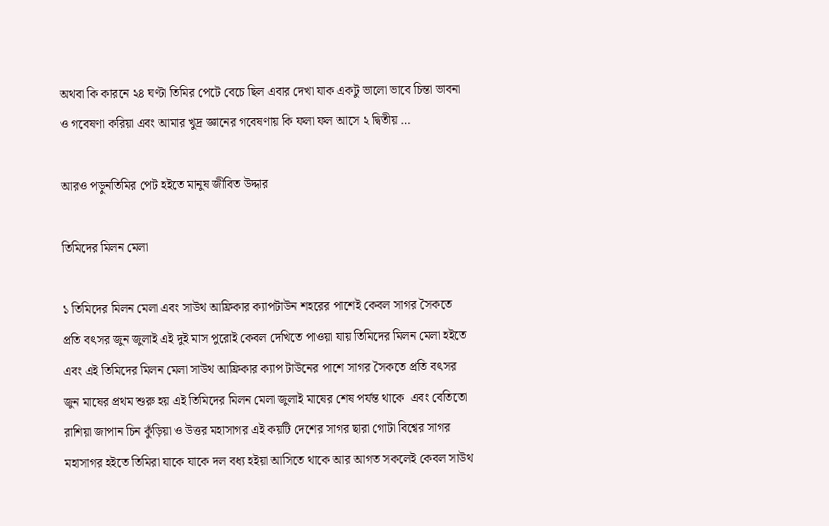অথবা কি কারনে ২৪ ঘণ্টা তিমির পেটে বেচে ছিল এবার দেখা যাক একটু ভালো ভাবে চিন্তা ভাবনা ও গবেষণা করিয়া এবং আমার খুদ্র জ্ঞানের গবেষণায় কি ফলা ফল আসে ২ দ্বিতীয় …

আরও পড়ুনতিমির পেট হইতে মানুষ জীবিত উদ্দার

তিমিদের মিলন মেলা

১ তিমিদের মিলন মেলা এবং সাউথ আফ্রিকার ক্যাপটাউন শহরের পাশেই কেবল সাগর সৈকতে প্রতি বৎসর জুন জুলাই এই দুই মাস পুরোই কেবল দেখিতে পাওয়া যায় তিমিদের মিলন মেলা হইতে এবং এই তিমিদের মিলন মেলা সাউথ আফ্রিকার ক্যাপ টাউনের পাশে সাগর সৈকতে প্রতি বৎসর জুন মাষের প্রথম শুরু হয় এই তিমিদের মিলন মেলা জুলাই মাষের শেষ পর্যন্ত থাকে  এবং বেতিতো রাশিয়া জাপান চিন কুঁড়িয়া ও উত্তর মহাসাগর এই কয়টি দেশের সাগর ছারা গোটা বিশ্বের সাগর মহাসাগর হইতে তিমিরা যাকে যাকে দল বধ্য হইয়া আসিতে থাকে আর আগত সকলেই কেবল সাউথ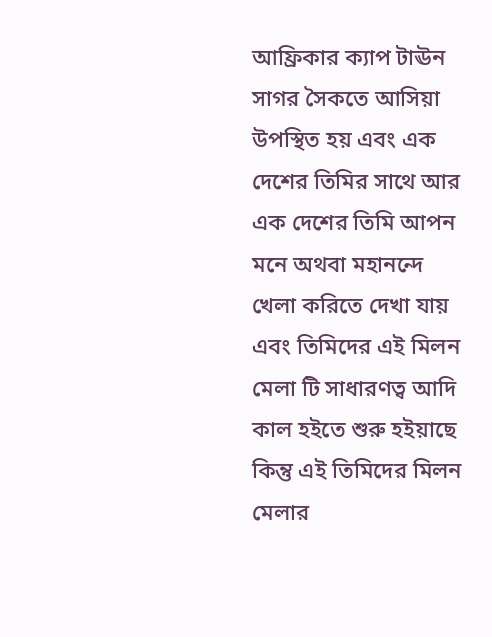আফ্রিকার ক্যাপ টাঊন সাগর সৈকতে আসিয়া উপস্থিত হয় এবং এক দেশের তিমির সাথে আর এক দেশের তিমি আপন মনে অথবা মহানন্দে খেলা করিতে দেখা যায় এবং তিমিদের এই মিলন মেলা টি সাধারণত্ব আদি কাল হইতে শুরু হইয়াছে কিন্তু এই তিমিদের মিলন মেলার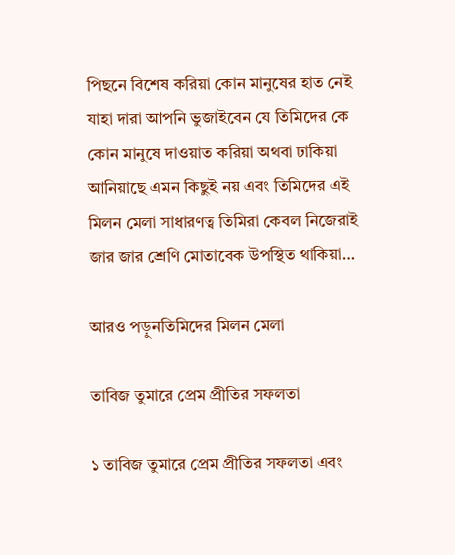পিছনে বিশেষ করিয়া কোন মানুষের হাত নেই যাহা দারা আপনি ভুজাইবেন যে তিমিদের কে কোন মানুষে দাওয়াত করিয়া অথবা ঢাকিয়া আনিয়াছে এমন কিছুই নয় এবং তিমিদের এই মিলন মেলা সাধারণত্ব তিমিরা কেবল নিজেরাই জার জার শ্রেণি মোতাবেক উপস্থিত থাকিয়া…

আরও পড়ুনতিমিদের মিলন মেলা

তাবিজ তুমারে প্রেম প্রীতির সফলতা

১ তাবিজ তুমারে প্রেম প্রীতির সফলতা এবং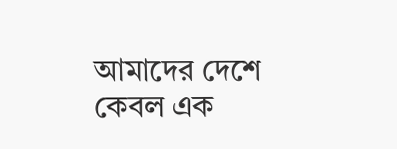আমাদের দেশে কেবল এক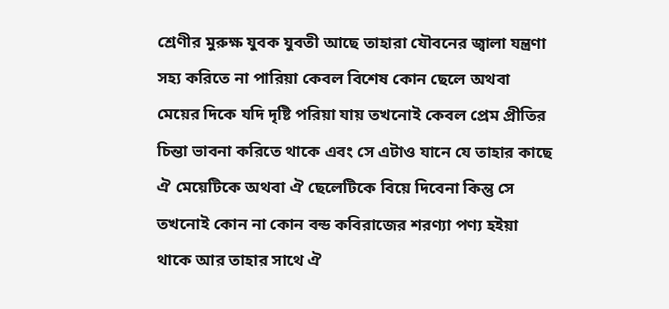শ্রেণীর মুরুক্ষ যুবক যুবতী আছে তাহারা যৌবনের জ্বালা যন্ত্রণা সহ্য করিতে না পারিয়া কেবল বিশেষ কোন ছেলে অথবা মেয়ের দিকে যদি দৃষ্টি পরিয়া যায় তখনোই কেবল প্রেম প্রীতির চিন্তা ভাবনা করিতে থাকে এবং সে এটাও যানে যে তাহার কাছে ঐ মেয়েটিকে অথবা ঐ ছেলেটিকে বিয়ে দিবেনা কিন্তু সে তখনোই কোন না কোন বন্ড কবিরাজের শরণ্যা পণ্য হইয়া থাকে আর তাহার সাথে ঐ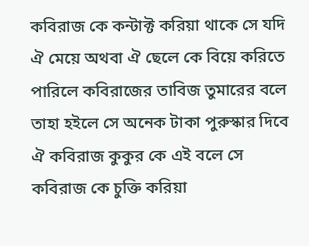কবিরাজ কে কন্টাক্ট করিয়া থাকে সে যদি ঐ মেয়ে অথবা ঐ ছেলে কে বিয়ে করিতে পারিলে কবিরাজের তাবিজ তুমারের বলে তাহা হইলে সে অনেক টাকা পুরুস্কার দিবে ঐ কবিরাজ কুকুর কে এই বলে সে কবিরাজ কে চুক্তি করিয়া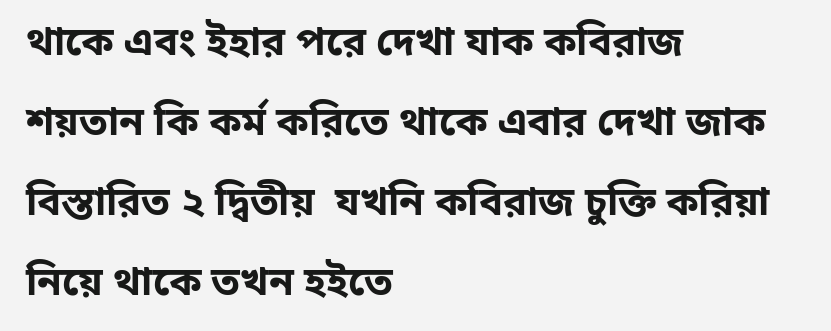থাকে এবং ইহার পরে দেখা যাক কবিরাজ শয়তান কি কর্ম করিতে থাকে এবার দেখা জাক বিস্তারিত ২ দ্বিতীয়  যখনি কবিরাজ চুক্তি করিয়া নিয়ে থাকে তখন হইতে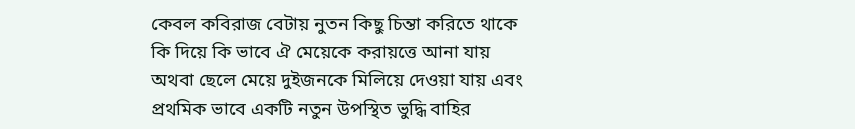কেবল কবিরাজ বেটায় নুতন কিছু চিন্তা করিতে থাকে কি দিয়ে কি ভাবে ঐ মেয়েকে করায়ত্তে আনা যায় অথবা ছেলে মেয়ে দুইজনকে মিলিয়ে দেওয়া যায় এবং প্রথমিক ভাবে একটি নতুন উপস্থিত ভুদ্ধি বাহির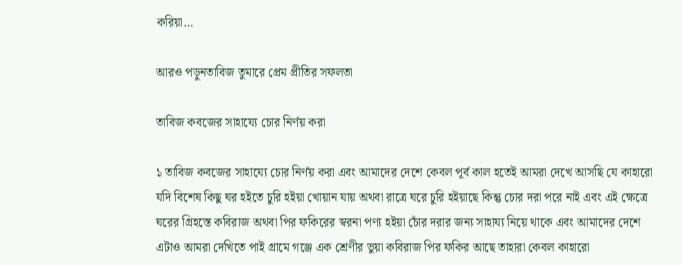করিয়া…

আরও পড়ুনতাবিজ তুমারে প্রেম প্রীতির সফলতা

তাবিজ কবজের সাহায্যে চোর নির্ণয় করা

১ তাবিজ কবজের সাহায্যে চোর নির্ণয় করা এবং আমাদের দেশে কেবল পূর্ব কাল হতেই আমরা দেখে আসছি যে কাহারো যদি বিশেষ কিছু ঘর হইতে চুরি হইয়া খোয়ান যায় অথবা রাত্রে ঘরে চুরি হইয়াছে কিন্তু চোর দরা পরে নাই এবং এই ক্ষেত্রে ঘরের গ্রিহস্তে কবিরাজ অথবা পির ফকিরের স্বরনা পণ্য হইয়া চোঁর দরার জন্য সাহায্য নিয়ে থাকে এবং আমাদের দেশে এটাও আমরা দেখিতে পাই গ্রামে গঞ্জে এক শ্রেণীর ভুয়া কবিরাজ পির ফকির আছে তাহারা কেবল কাহারো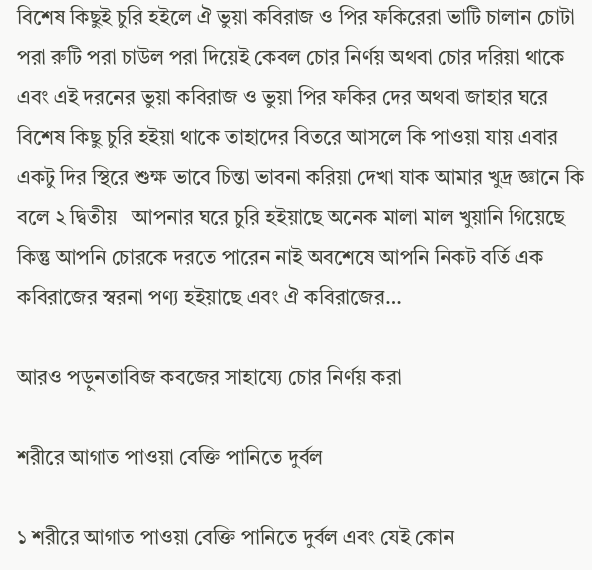বিশেষ কিছুই চুরি হইলে ঐ ভুয়া কবিরাজ ও পির ফকিরেরা ভাটি চালান চোটা পরা রুটি পরা চাউল পরা দিয়েই কেবল চোর নির্ণয় অথবা চোর দরিয়া থাকে এবং এই দরনের ভুয়া কবিরাজ ও ভুয়া পির ফকির দের অথবা জাহার ঘরে বিশেষ কিছু চুরি হইয়া থাকে তাহাদের বিতরে আসলে কি পাওয়া যায় এবার একটু দির স্থিরে শুক্ষ ভাবে চিন্তা ভাবনা করিয়া দেখা যাক আমার খুদ্র জ্ঞানে কি বলে ২ দ্বিতীয়   আপনার ঘরে চুরি হইয়াছে অনেক মালা মাল খুয়ানি গিয়েছে কিন্তু আপনি চোরকে দরতে পারেন নাই অবশেষে আপনি নিকট বর্তি এক কবিরাজের স্বরনা পণ্য হইয়াছে এবং ঐ কবিরাজের…

আরও পড়ুনতাবিজ কবজের সাহায্যে চোর নির্ণয় করা

শরীরে আগাত পাওয়া বেক্তি পানিতে দুর্বল

১ শরীরে আগাত পাওয়া বেক্তি পানিতে দুর্বল এবং যেই কোন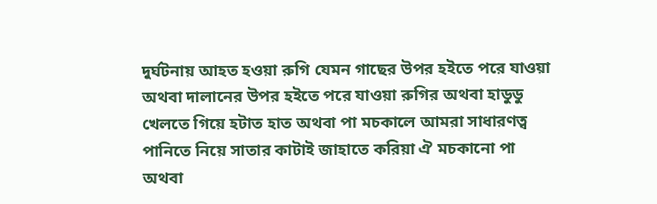দুর্ঘটনায় আহত হওয়া রুগি যেমন গাছের উপর হইতে পরে যাওয়া অথবা দালানের উপর হইতে পরে যাওয়া রুগির অথবা হাডুডু খেলতে গিয়ে হটাত হাত অথবা পা মচকালে আমরা সাধারণত্ব পানিতে নিয়ে সাতার কাটাই জাহাতে করিয়া ঐ মচকানো পা অথবা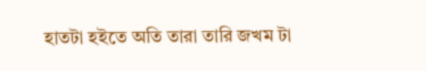হাতটা হইতে অতি তারা তারি জখম টা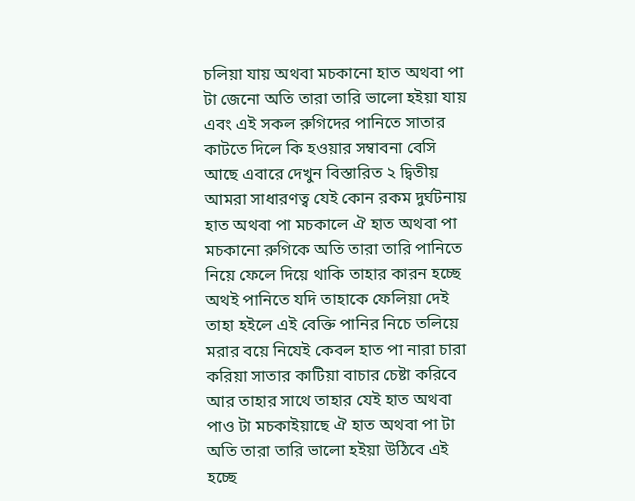চলিয়া যায় অথবা মচকানো হাত অথবা পা টা জেনো অতি তারা তারি ভালো হইয়া যায় এবং এই সকল রুগিদের পানিতে সাতার কাটতে দিলে কি হওয়ার সম্বাবনা বেসি আছে এবারে দেখুন বিস্তারিত ২ দ্বিতীয়  আমরা সাধারণত্ব যেই কোন রকম দুর্ঘটনায় হাত অথবা পা মচকালে ঐ হাত অথবা পা মচকানো রুগিকে অতি তারা তারি পানিতে নিয়ে ফেলে দিয়ে থাকি তাহার কারন হচ্ছে অথই পানিতে যদি তাহাকে ফেলিয়া দেই তাহা হইলে এই বেক্তি পানির নিচে তলিয়ে মরার বয়ে নিযেই কেবল হাত পা নারা চারা করিয়া সাতার কাটিয়া বাচার চেষ্টা করিবে আর তাহার সাথে তাহার যেই হাত অথবা পাও টা মচকাইয়াছে ঐ হাত অথবা পা টা অতি তারা তারি ভালো হইয়া উঠিবে এই হচ্ছে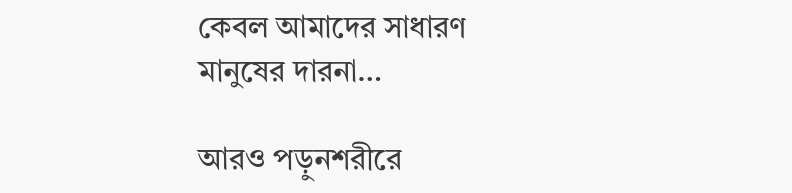কেবল আমাদের সাধারণ মানুষের দারনা…

আরও পড়ুনশরীরে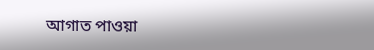আগাত পাওয়া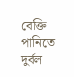বেক্তি পানিতে দুর্বল